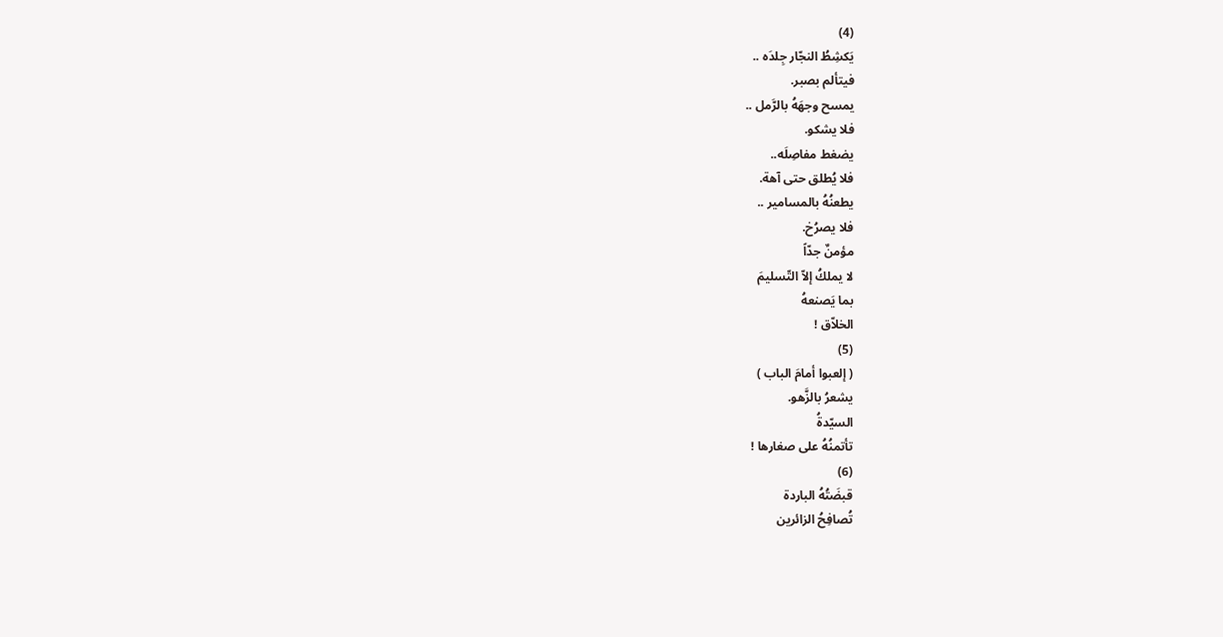(4)
يَكشِطُ النجّار جِلدَه ..
فيتألم بصبر.
يمسح وجهَهُ بالرَّمل ..
فلا يشكو.
يضغط مفاصِلَه..
فلا يُطلق حتى آهة.
يطعنُهُ بالمسامير ..
فلا يصرُخ.
مؤمنٌ جدّاً
لا يملكُ إلاّ التّسليمَ
بما يَصنعهُ
الخلاّق !
(5)
( إلعبوا أمامَ الباب )
يشعرُ بالزَّهو.
السيّدةُ
تأتمنُهُ على صغارها !
(6)
قبضَتُهُ الباردة
تُصافِحُ الزائرين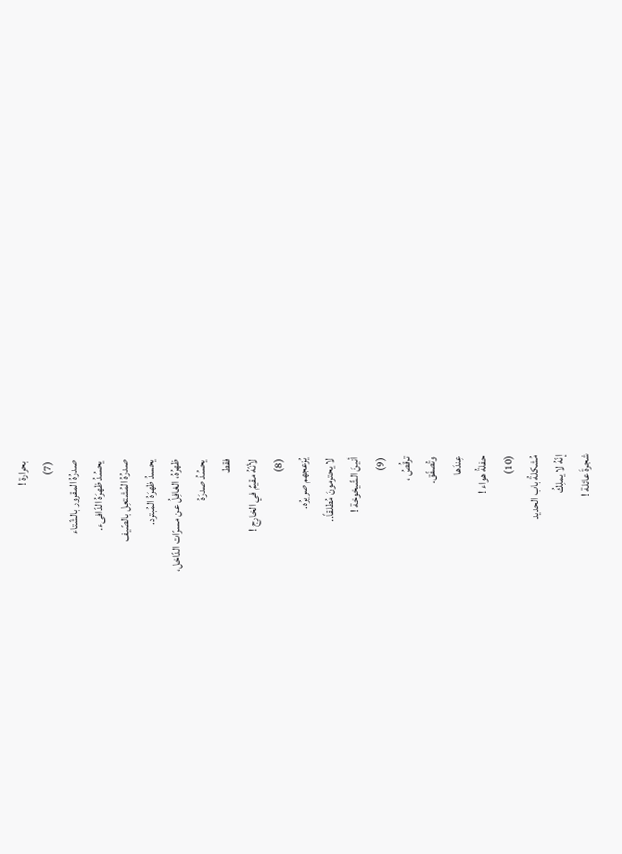بحرارة !
(7)
صدرُهُ المقرور بالشّتاء
يحسُدُ ظهرَهُ الدّافىء.
صدرُهُ المُشتعِل بالصّيف
يحسدُ ظهرَهُ المُبترد.
ظهرُهُ، الغافِلُ عن مسرّات الدّاخل،
يحسُدُ صدرَهُ
فقط
لأنّهُ مقيمٌ في الخارِج !
(8)
يُزعجهم صريرُه.
لا يحترمونَ مُطلقاً..
أنينَ الشّيخوخة !
(9)
ترقُصُ ،
وتُصفّق.
عِندَها
حفلةُ هواء !
(10)
مُشكلةُ باب الحديد
إنّهُ لا يملِكُ
شجرةَ عائلة !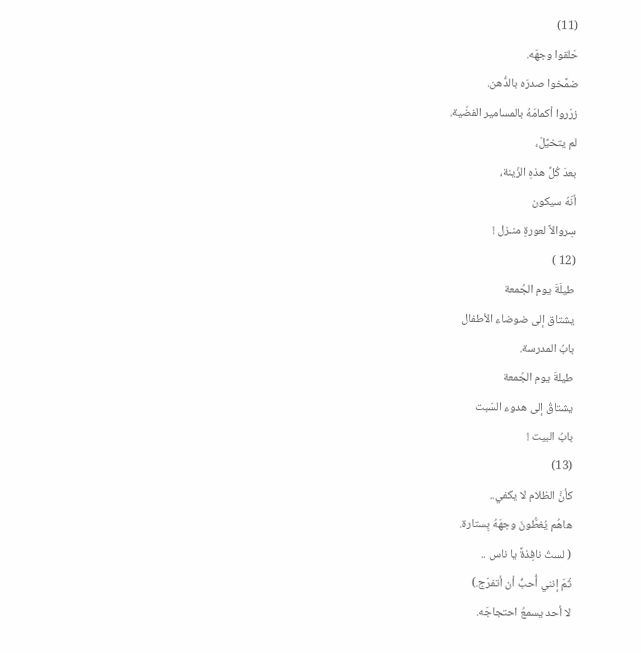(11)
حَلقوا وجهَه.
ضمَّخوا صدرَه بالدُّهن.
زرّروا أكمامَهُ بالمسامير الفضّية.
لم يتخيَّلْ،
بعدَ كُلِّ هذهِ الزّينة،
أنّهُ سيكون
سِروالاً لعورةِ منـزل !
(12 )
طيلَةَ يوم الجُمعة
يشتاق إلى ضوضاء الأطفال
بابُ المدرسة.
طيلةَ يوم الجُمعة
يشتاقُ إلى هدوء السّبت
بابُ البيت !
(13)
كأنَّ الظلام لا يكفي..
هاهُم يُغطُّونَ وجهَهُ بِستارة.
( لستُ نافِذةً يا ناس ..
ثُمّ إنني أُحبُّ أن أتفرّج.)
لا أحد يسمعُ احتجاجَه.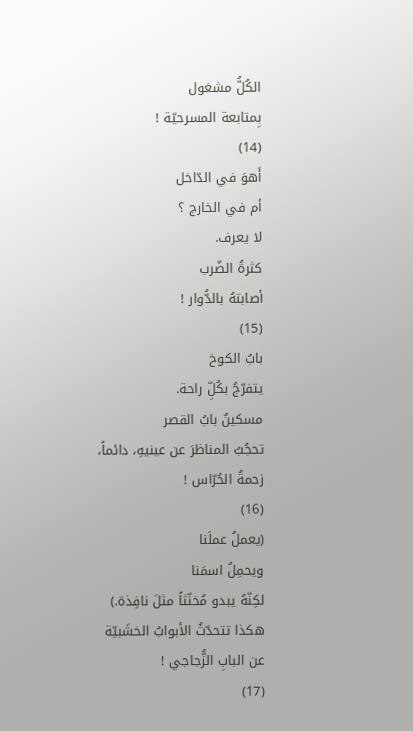الكُلُّ مشغول
بِمتابعة المسرحيّة !
(14)
أَهوَ في الدّاخل
أم في الخارج ؟
لا يعرف.
كثرةُ الضّرب
أصابتهُ بالدُّوار !
(15)
بابُ الكوخ
يتفرّجُ بكُلِّ راحة.
مسكينٌ بابُ القصر
تحجُبُ المناظرَ عن عينيهِ، دائماً،
زحمةُ الحُرّاس !
(16)
(يعملُ عملَنا
ويحمِلُ اسمَنا
لكِنّهُ يبدو مُخنّثاً مثلَ نافِذة.)
هكذا تتحدّثُ الأبوابُ الخشَبيّة
عن البابِ الزُّجاجي !
(17)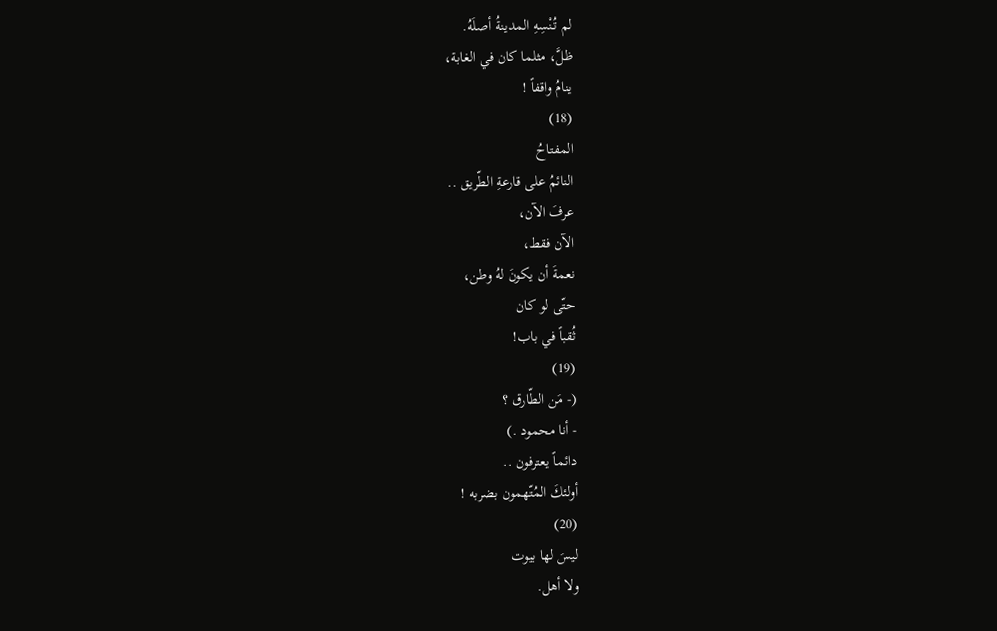لم تُنْسِهِ المدينةُ أصلَهُ.
ظلَّ، مثلما كان في الغابة،
ينامُ واقفاً !
(18)
المفتاحُ
النائمُ على قارعةِ الطّريق ..
عرفَ الآن،
الآن فقط،
نعمةَ أن يكونَ لهُ وطن،
حتّى لو كان
ثُقباً في باب!
(19)
(- مَن الطّارق ؟
- أنا محمود .)
دائماً يعترفون ..
أولئكَ المُتّهمون بضربه !
(20)
ليسَ لها بيوت
ولا أهل.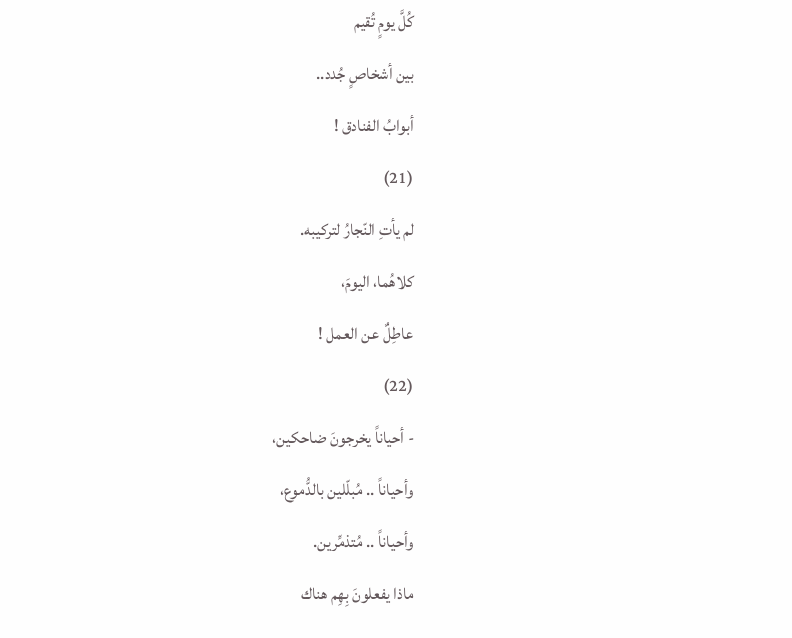كُلَّ يومٍ تُقيم
بين أشخاصٍ جُدد..
أبوابُ الفنادق !
(21)
لم يأتِ النّجارُ لتركيبه.
كلاهُما، اليومَ،
عاطِلٌ عن العمل !
(22)
- أحياناً يخرجونَ ضاحكين،
وأحياناً .. مُبلّلين بالدُّموع،
وأحياناً .. مُتذمِّرين.
ماذا يفعلونَ بِهِم هناك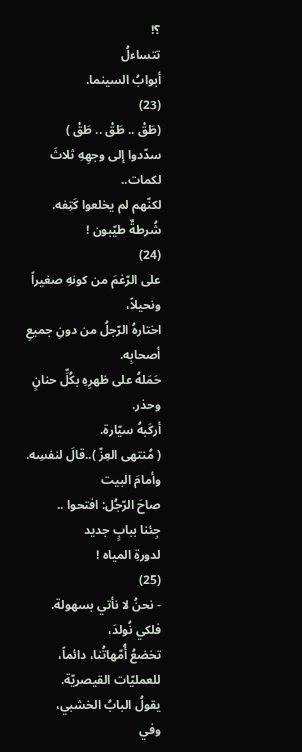؟!
تتساءلُ
أبوابُ السينما.
(23)
(طَقْ .. طَقْ .. طَقْ )
سدّدوا إلى وجهِهِ ثلاثَ لكمات..
لكنّهم لم يخلعوا كَتِفه.
شُرطةٌ طيّبون !
(24)
على الرّغمَ من كونهِ صغيراً ونحيلاً،
اختارهُ الرّجلُ من دونِ جميعِ أصحابِه.
حَمَلهُ على ظهرِهِ بكُلِّ حنانٍ وحذر.
أركَبهُ سيّارة.
( مُنتهى العِزّ )..قالَ لنفسِه.
وأمامَ البيت
صاحَ الرّجُل: افتحوا ..
جِئنا ببابٍ جديد
لدورةِ المياه !
(25)
- نحنُ لا نأتي بسهولة.
فلكي نُولدَ،
تخضعُ أُمّهاتُنا، دائماً،
للعمليّات القيصريّة.
يقولُ البابُ الخشبي،
وفي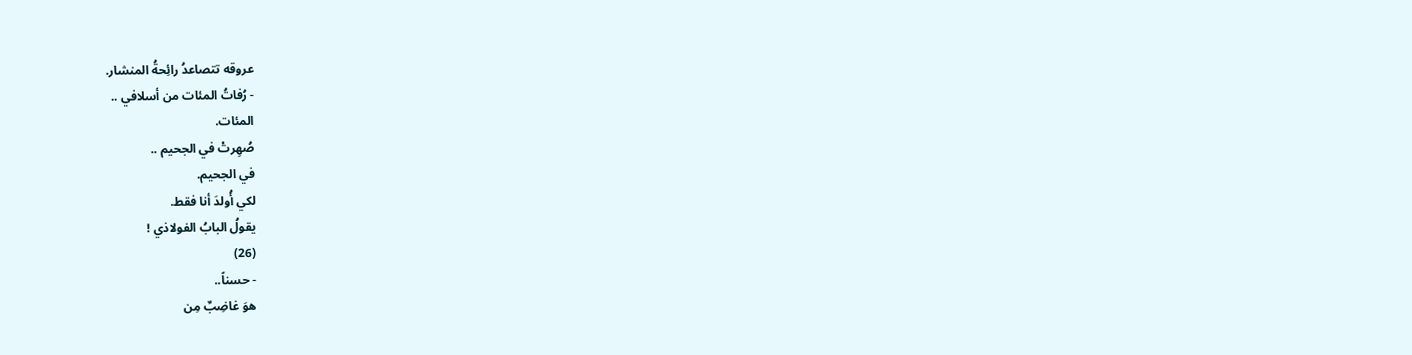عروقه تتصاعدُ رائِحةُ المنشار.
- رُفاتُ المئات من أسلافي ..
المئات.
صُهِرتْ في الجحيم ..
في الجحيم.
لكي أُولدَ أنا فقط.
يقولُ البابُ الفولاذي !
(26)
- حسناً..
هوَ غاضِبٌ مِن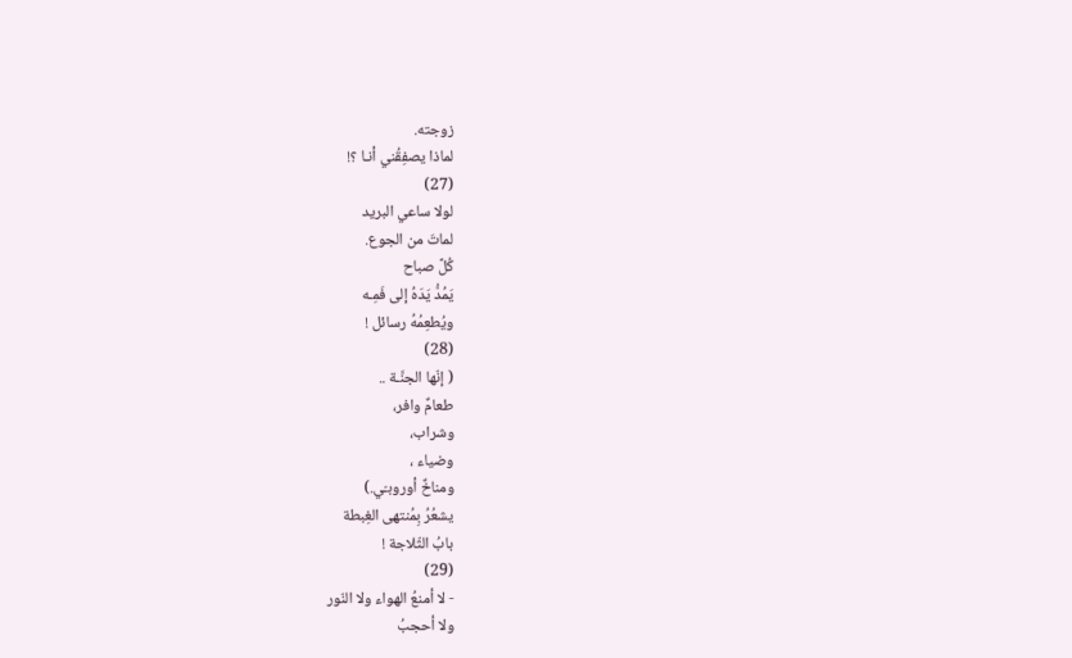زوجته.
لماذا يصفِقُني أنـا ؟!
(27)
لولا ساعي البريد
لماتَ من الجوع.
كُلَّ صباح
يَمُدُّ يَدَهُ إلى فَمِـه
ويُطعِمُهُ رسائل !
(28)
( إنّها الجنَّـة ..
طعامٌ وافر،
وشراب،
وضياء ،
ومناخٌ أوروبـّي.)
يشعُرُ بِمُنتهى الغِبطة
بابُ الثّلاجة !
(29)
- لا أمنعُ الهواء ولا النّور
ولا أحجبُ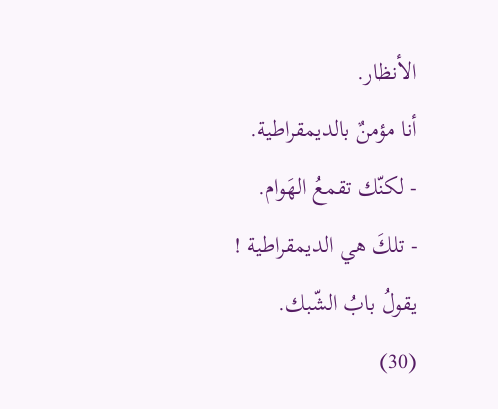الأنظار.
أنا مؤمنٌ بالديمقراطية.
- لكنّك تقمعُ الهَوام.
- تلكَ هي الديمقراطية !
يقولُ بابُ الشّبك.
(30)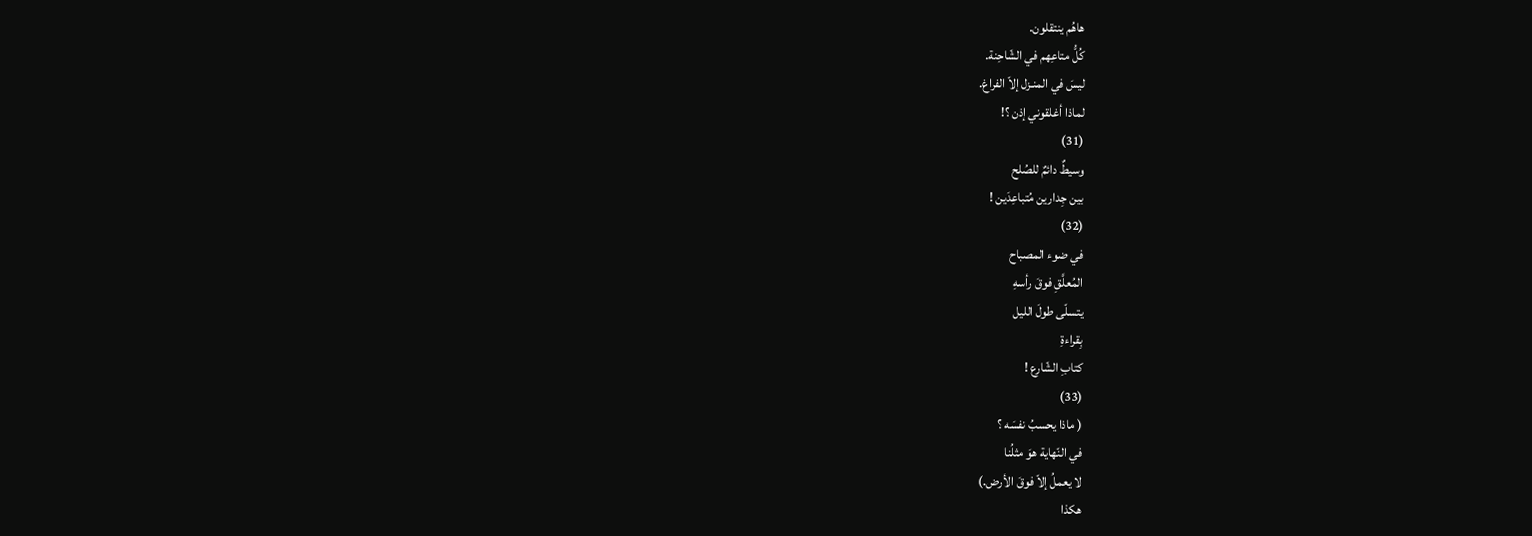هاهُم ينتقلون.
كُلُّ متاعِهم في الشّاحِنة.
ليسَ في المنـزل إلاّ الفراغ.
لماذا أغلقوني إذن ؟!
(31)
وسيطٌ دائمٌ للصُلح
بين جِدارين مُتباعِدَين !
(32)
في ضوء المصباح
المُعلَّقِ فوقَ رأسهِ
يتسلّى طولَ الليل
بِقراءةِ
كتابِ الشّارع !
(33)
( ماذا يحسبُ نفسَه ؟
في النّهاية هوَ مثلُنا
لا يعملُ إلاّ فوقَ الأرض.)
هكذا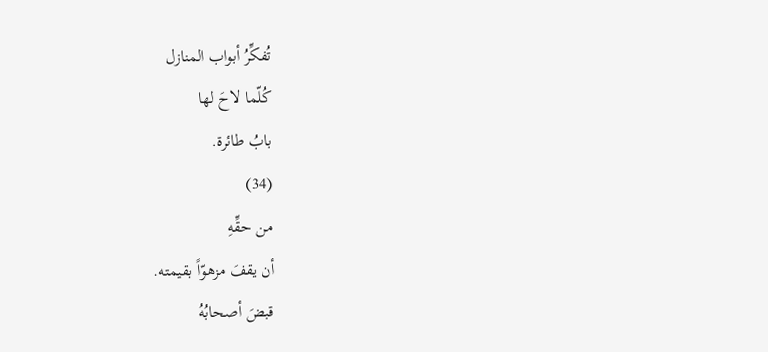تُفكِّرُ أبواب المنازل
كُلّما لاحَ لها
بابُ طائرة.
(34)
من حقِّهِ
أن يقفَ مزهوّاً بقيمته.
قبضَ أصحابُهُ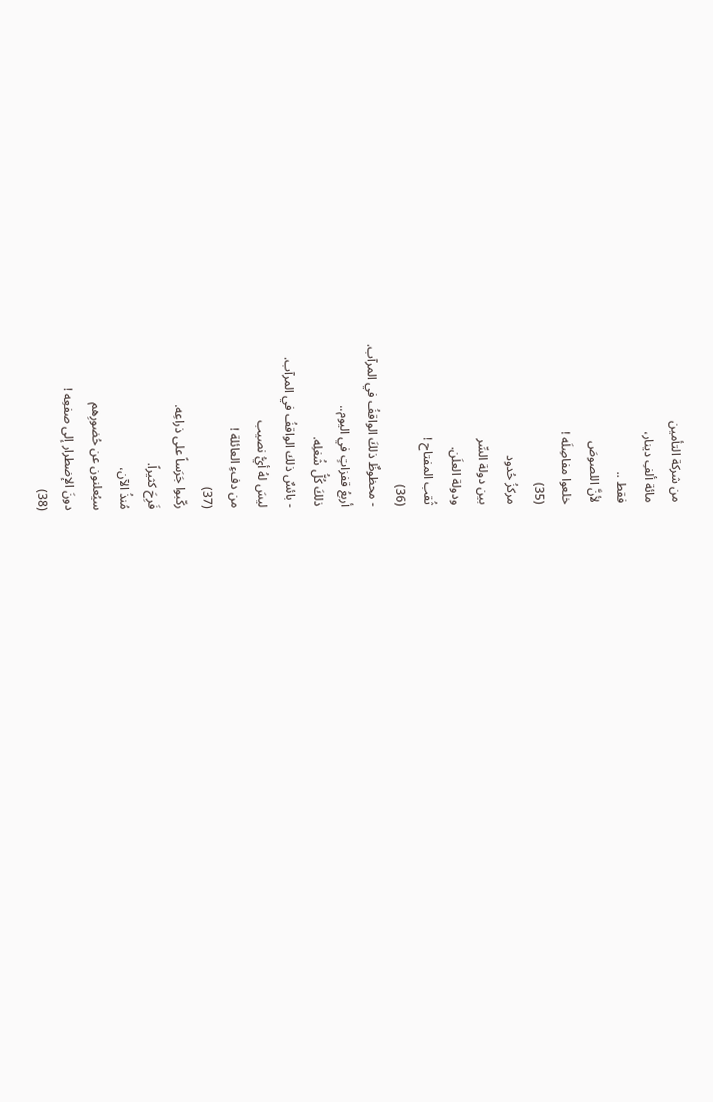من شركة التأمين
مائة ألفِ دينار،
فقط ..
لأنَّ اللصوصَ
خلعوا مفاصِلَه !
(35)
مركزُ حُدود
بين دولة السِّر
ودولة العلَن.
ثُقب المفتاح !
(36)
- محظوظٌ ذلكَ الواقفُ في المرآب.
أربعُ قفزاتٍ في اليوم..
ذلكَ كُلُّ شُغلِه.
- بائسٌ ذلك الواقفُ في المرآب.
ليسَ لهُ أيُّ نصيب
من دفءِ العائلة !
(37)
ركّبوا جَرَساً على ذراعِه.
فَرِحَ كثيراً.
مُنذُ الآن،
سيُعلنون عن حُضورِهم
دونَ الإضطرار إلى صفعِه !
(38)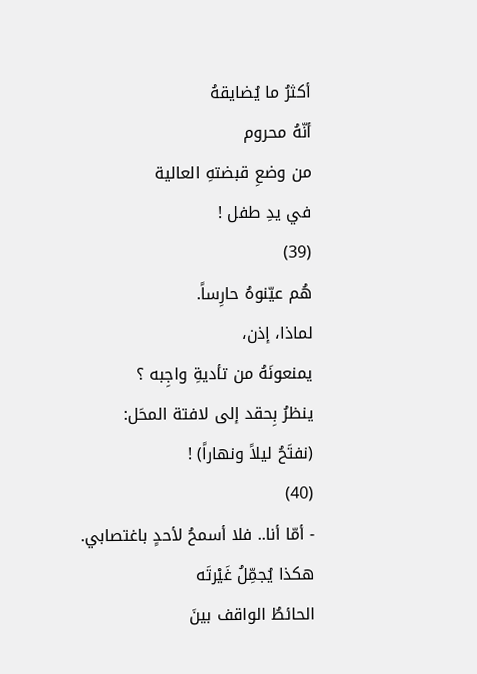أكثرُ ما يُضايقهُ
أنّهُ محروم
من وضعِ قبضتهِ العالية
في يدِ طفل !
(39)
هُم عيّنوهُ حارِساً.
لماذا، إذن،
يمنعونَهُ من تأديةِ واجِبه ؟
ينظرُ بِحقد إلى لافتة المحَل:
(نفتَحُ ليلاً ونهاراً) !
(40)
- أمّا أنا.. فلا أسمحُ لأحدٍ باغتصابي.
هكذا يُجمِّلُ غَيْرتَه
الحائطُ الواقف بينَ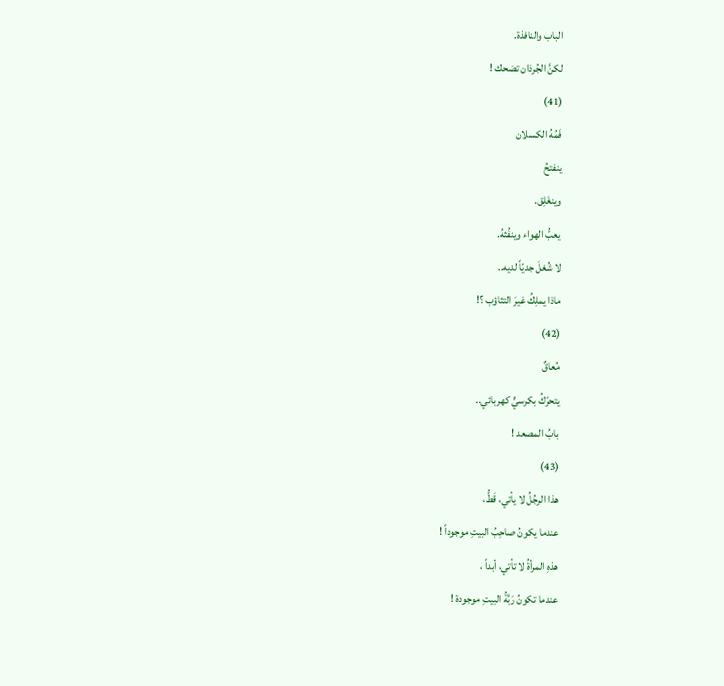الباب والنافذة.
لكنَّ الجُرذان تضحك !
(41)
فَمُهُ الكسلان
ينفتحُ
وينغَلِق.
يعبُّ الهواء وينفُثهُ.
لا شُغلَ جديّاً لديه..
ماذا يملِكُ غيرَ التثاؤب ؟!
(42)
مُعاقٌ
يتحرّكُ بكرسيٍّ كهربائي..
بابُ المصعد !
(43)
هذا الرجُلُ لا يأتي، قَطُّ،
عندما يكونُ صاحِبُ البيتِ موجوداً !
هذهِ المرأةُ لا تأتي، أبداً ،
عندما تكونُ رَبَّةُ البيتِ موجودة !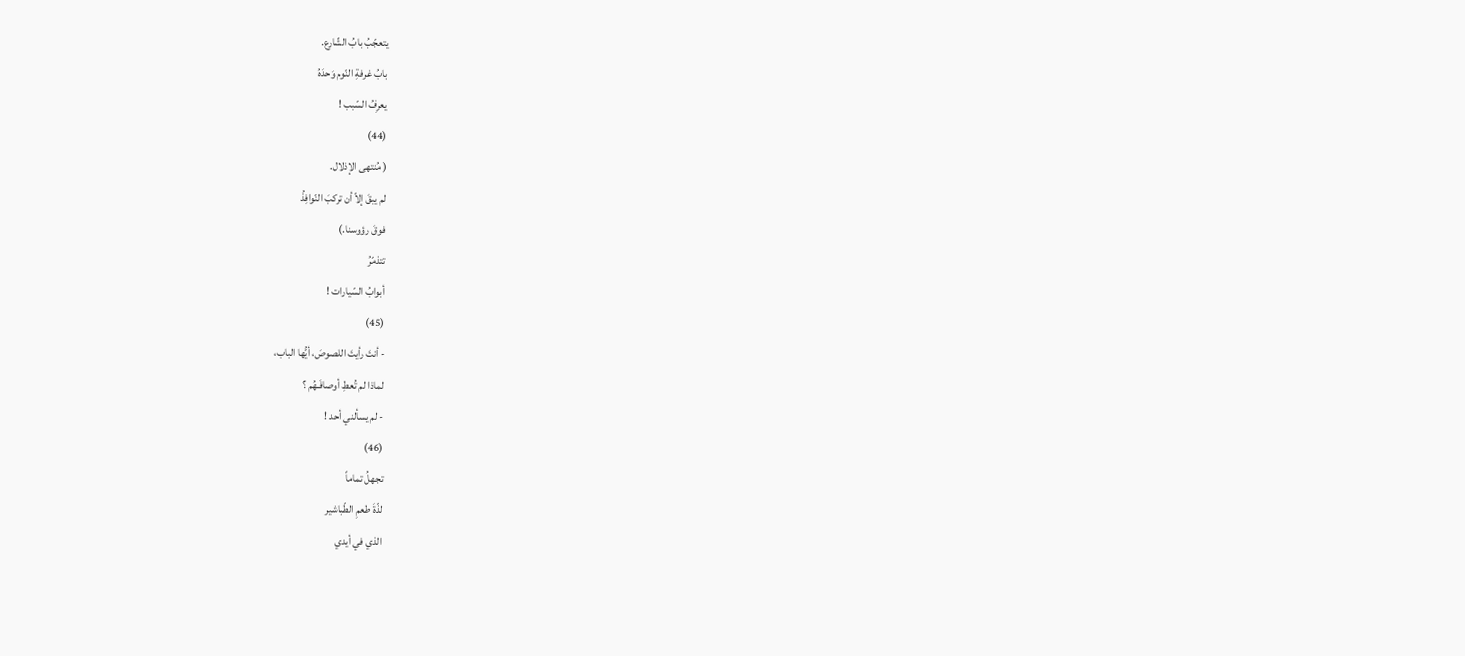يتعجّبُ بابُ الشّارع.
بابُ غرفةِ النّوم وَحدَهُ
يعرِفُ السّبب !
(44)
( مُنتهى الإذلال.
لم يبقَ إلاّ أن تركبَ النّوافِذُ
فوقَ رؤوسنا.)
تتذمّرُ
أبوابُ السّيارات !
(45)
- أنتَ رأيتَ اللصوصَ، أيُّها الباب،
لماذا لم تُعطِ أوصافَـهُم ؟
- لم يسألني أحد !
(46)
تجهلُ تماماً
لذّةَ طعمِ الطّباشير
الذي في أيدي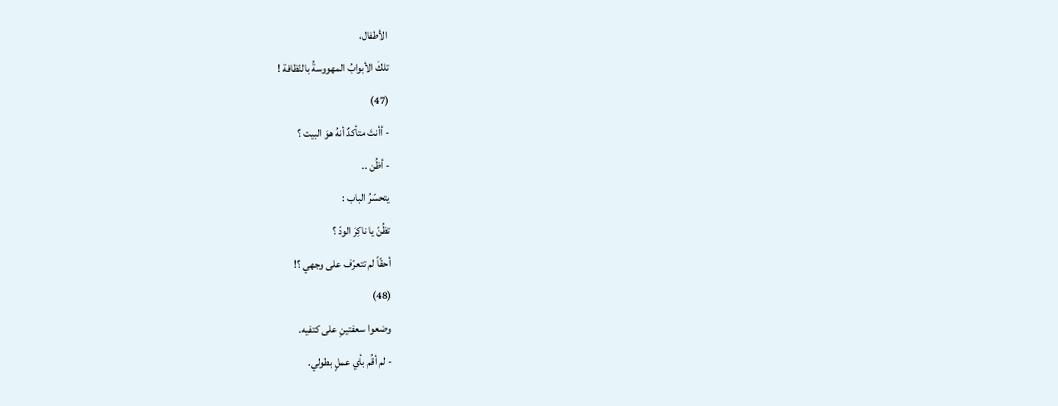الأطفال،
تلكَ الأبوابُ المهووسةُ بالنّظافة !
(47)
- أأنتَ متأكدٌ أنهُ هوَ البيت ؟
- أظُن ..
يتحسّرُ الباب :
تظُنّ يا ناكِرَ الودّ ؟
أحقّاً لم تتعرّف على وجهي ؟!
(48)
وضعوا سعفتينِ على كتفيه.
- لم أقُم بأي عملٍ بطولي.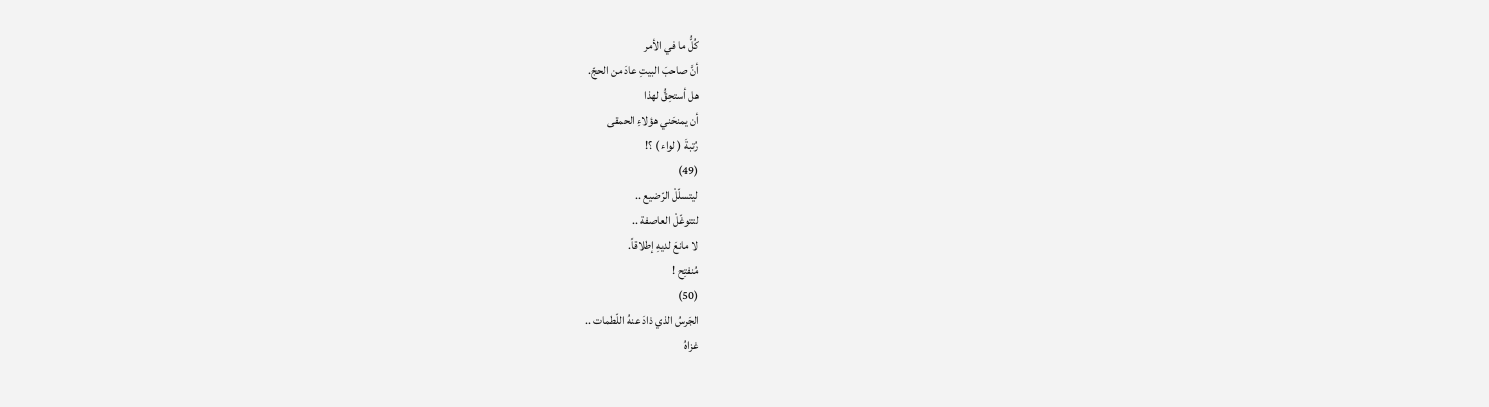كُلُّ ما في الأمر
أنَّ صاحبَ البيتِ عادَ من الحجّ.
هل أستحِقُّ لهذا
أن يمنحَني هؤلاءِ الحمقى
رُتبةَ ( لواء ) ؟!
(49)
ليتسلّلْ الرّضيع ..
لتتوغّلْ العاصفة ..
لا مانعَ لديهِ إطلاقاً.
مُنفتِح !
(50)
الجَرسُ الذي ذادَ عنهُ اللّطمات ..
غزاهُ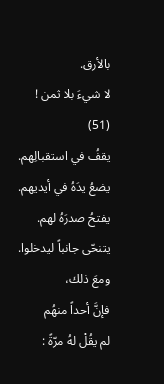بالأرق.
لا شيءَ بلا ثمن !
(51)
يقفُ في استقبالِهم.
يضعُ يدَهُ في أيديهم.
يفتحُ صدرَهُ لهم.
يتنحّى جانباً ليدخلوا.
ومعَ ذلك،
فإنَّ أحداً منهُم
لم يقُلْ لهُ مرّةً :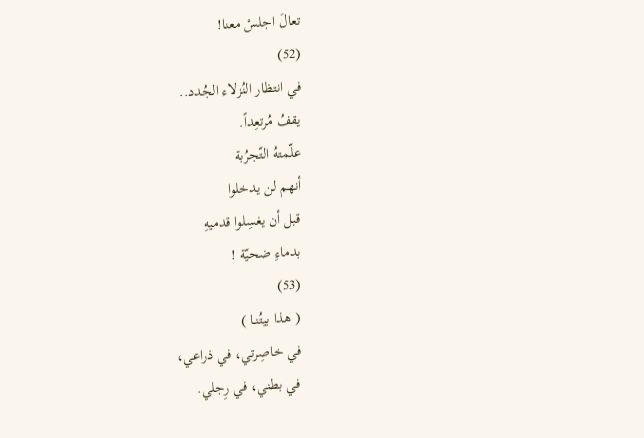تعالَ اجلسْ معنا!
(52)
في انتظار النُزلاء الجُدد..
يقفُ مُرتعِداً.
علّمتهُ التّجرُبة
أنهم لن يدخلوا
قبل أن يغسِلوا قدميهِ
بدماءِ ضحيّة !
(53)
( هذا بيتُنـا )
في خاصِرتي، في ذراعي،
في بطني، في رِجلي.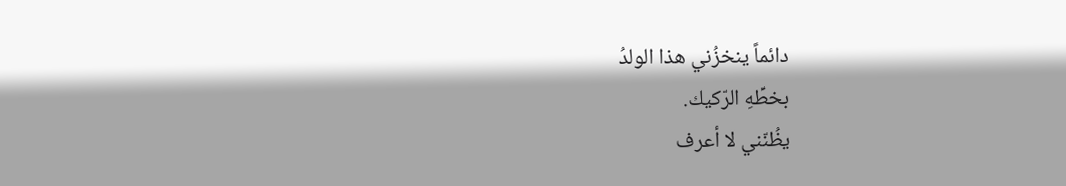دائماً ينخزُني هذا الولدُ
بخطِّهِ الرّكيك.
يظُنّني لا أعرف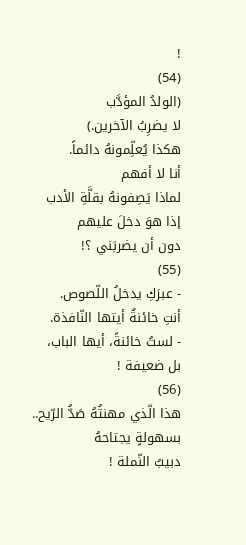!
(54)
(الولدُ المؤدَّب
لا يضرِبُ الآخرين.)
هكذا يُعلِّمونهُ دائماً.
أنا لا أفهم
لماذا يَصِفونهُ بقلَّةِ الأدب
إذا هوَ دخلَ عليهم
دون أن يضربَني ؟!
(55)
- عبرَكِ يدخلُ اللّصوص.
أنتِ خائنةٌ أيتها النّافذة.
- لستُ خائنةً، أيها الباب،
بل ضعيفة !
(56)
هذا الّذي مهنتُهُ صَدُّ الرّيح..
بسهولةٍ يجتاحهُ
دبيبُ النّملة !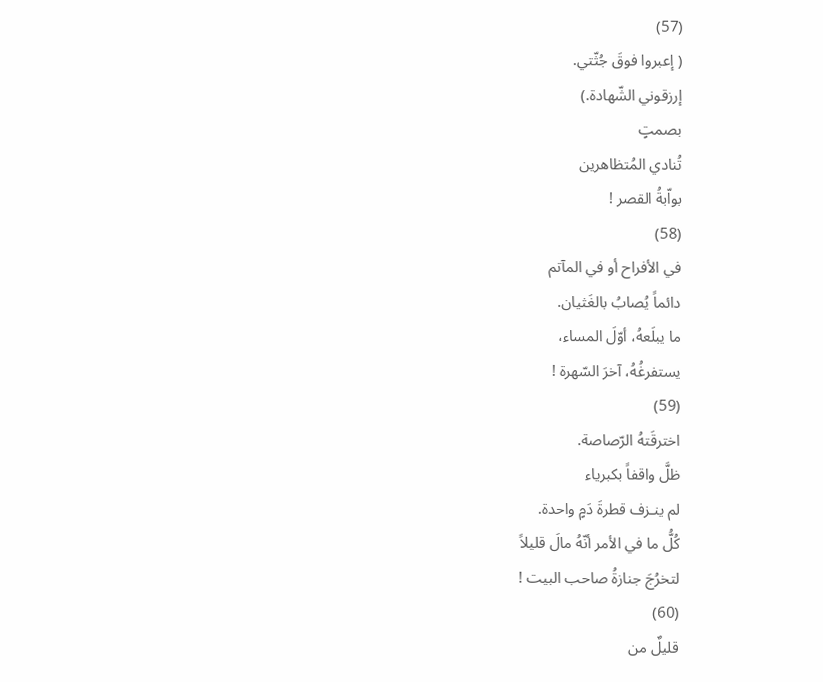(57)
( إعبروا فوقَ جُثّتي.
إرزقوني الشّهادة.)
بصمتٍ
تُنادي المُتظاهرين
بواّبةُ القصر !
(58)
في الأفراح أو في المآتم
دائماً يُصابُ بالغَثيان.
ما يبلَعهُ، أوّلَ المساء،
يستفرغُهُ، آخرَ السّهرة !
(59)
اخترقَتهُ الرّصاصة.
ظلَّ واقفاً بكبرياء
لم ينـزف قطرةَ دَمٍ واحدة.
كُلُّ ما في الأمر أنّهُ مالَ قليلاً
لتخرُجَ جنازةُ صاحب البيت !
(60)
قليلٌ من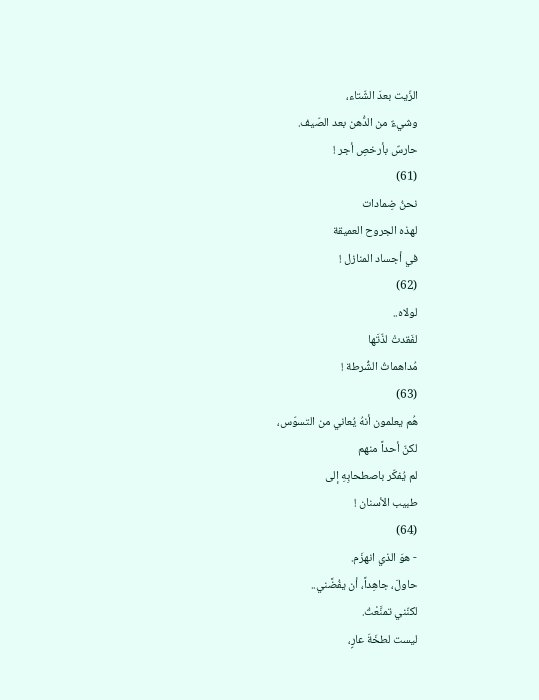الزّيت بعدَ الشّتاء،
وشيءٌ من الدُّهن بعد الصّيف.
حارسٌ بأرخصِ أجر !
(61)
نحنُ ضِمادات
لهذه الجروح العميقة
في أجساد المنازل !
(62)
لولاه..
لفَقدتْ لذّتَها
مُداهماتُ الشُّرطة !
(63)
هُم يعلمون أنهُ يُعاني من التسوّس،
لكنّ أحداً منهم
لم يُفكّر باصطحابِهِ إلى
طبيب الأسنان !
(64)
- هوَ الذي انهزَم.
حاولَ، جاهِداً، أن يفُضَّني..
لكنّني تمنَّعْتُ.
ليست لطخَةَ عارٍ،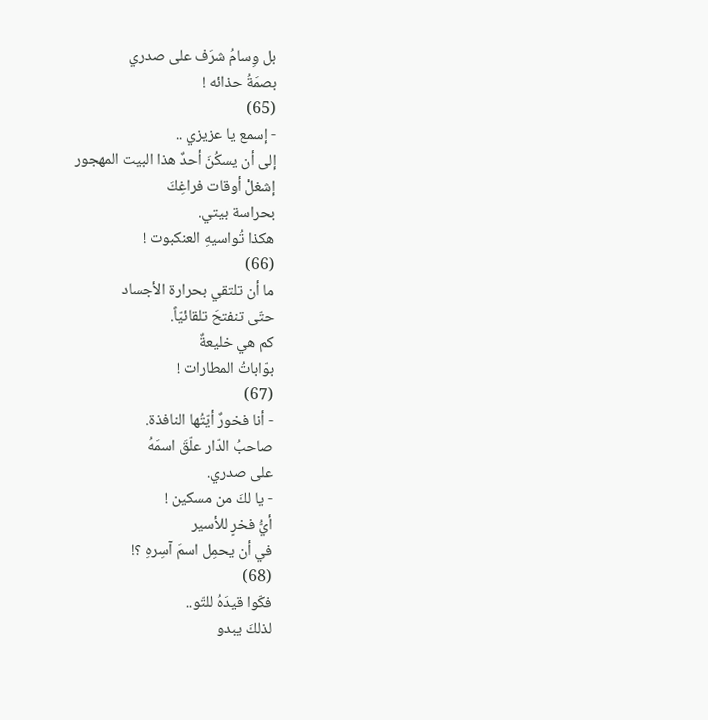بل وِسامُ شرَف على صدري
بصمَةُ حذائه !
(65)
- إسمع يا عزيزي ..
إلى أن يسكُنَ أحدٌ هذا البيت المهجور
إشغلْ أوقات فراغِكَ
بحراسة بيتي.
هكذا تُواسيهِ العنكبوت !
(66)
ما أن تلتقي بحرارة الأجساد
حتّى تنفتحَ تلقائيّاً.
كم هي خليعةٌ
بوّاباتُ المطارات !
(67)
- أنا فخورٌ أيّتُها النافذة.
صاحبُ الدّار علّقَ اسمَهُ
على صدري.
- يا لكَ من مسكين !
أيُّ فخرٍ للأسير
في أن يحمِل اسمَ آسِرهِ ؟!
(68)
فكّوا قيدَهُ للتّو..
لذلكَ يبدو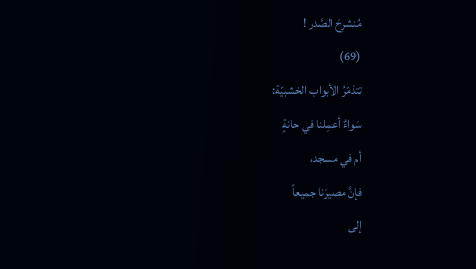مُنشرِحَ الصَّدر !
(69)
تتذمّرُ الأبواب الخشبيّة:
سَواءٌ أعمِلنا في حانةٍ
أم في مسجد،
فإنَّ مصيرَنا جميعاً
إلى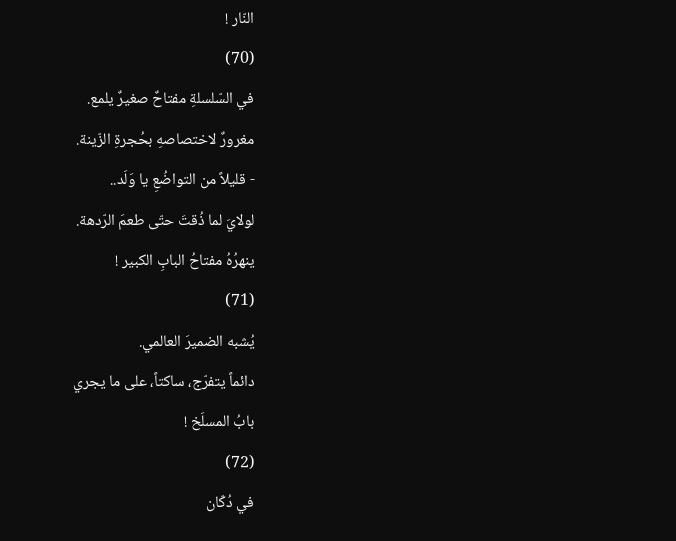النّار !
(70)
في السّلسلةِ مفتاحٌ صغيرٌ يلمع.
مغرورٌ لاختصاصهِ بحُجرةِ الزّينة.
- قليلاً من التواضُعِ يا وَلَد..
لولايَ لما ذُقتَ حتّى طعمَ الرّدهة.
ينهرُهُ مفتاحُ البابِ الكبير !
(71)
يُشبه الضميرَ العالمي.
دائماً يتفرّج، ساكتاً، على ما يجري
بابُ المسلَخ !
(72)
في دُكّان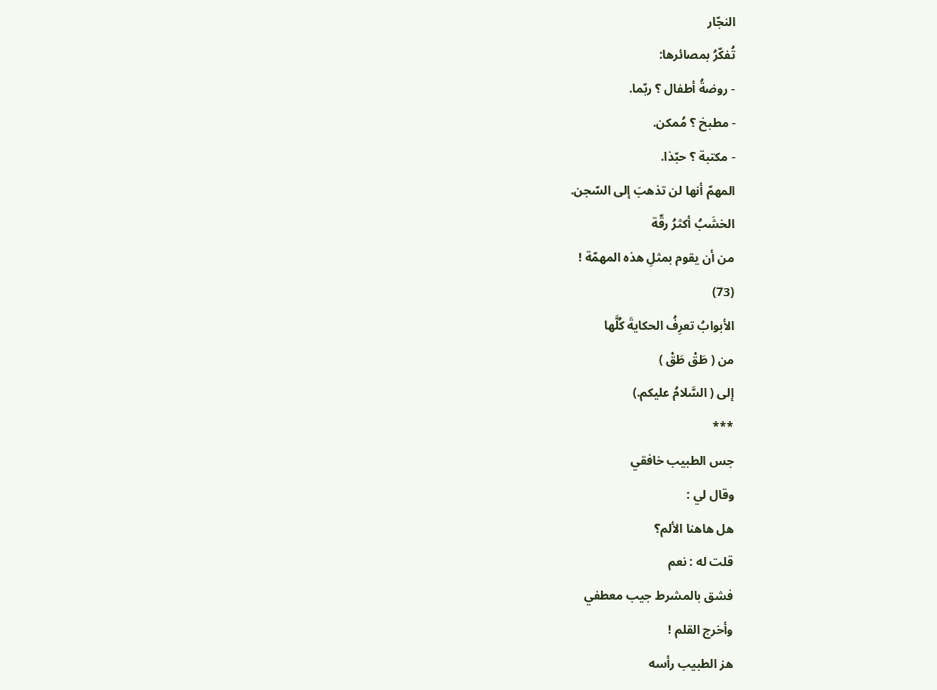النجّار
تُفكّرُ بمصائرها:
- روضةُ أطفال ؟ ربّما.
- مطبخ ؟ مُمكن.
- مكتبة ؟ حبّذا.
المهمّ أنها لن تذهبَ إلى السّجن.
الخشَبُ أكثرُ رقّة
من أن يقوم بمثلِ هذه المهمّة !
(73)
الأبوابُ تعرِفُ الحكايةَ كُلَّها
من ( طَقْ طَقْ )
إلى ( السَّلامُ عليكم.)
***
جس الطبيب خافقي
وقال لي :
هل هاهنا الألم؟
قلت له : نعم
فشق بالمشرط جيب معطفي
وأخرج القلم !
هز الطبيب رأسه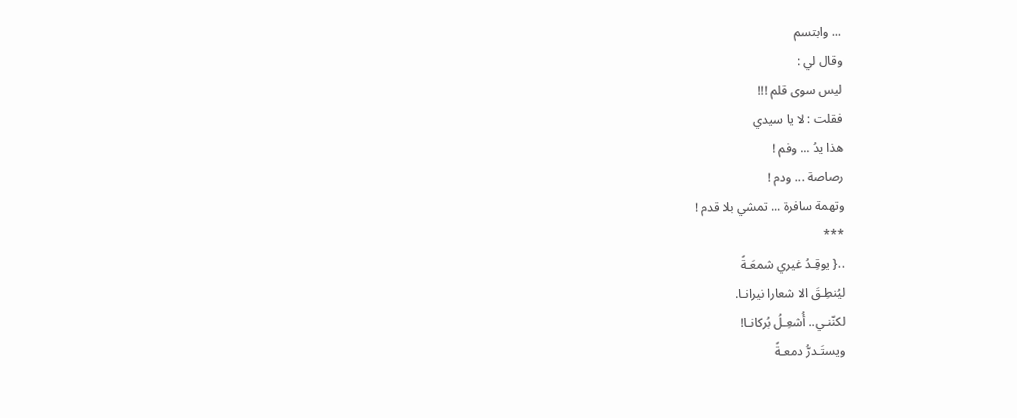... وابتسم
وقال لي :
ليس سوى قلم !!!
فقلت : لا يا سيدي
هذا يدُ ... وفم !
رصاصة ... ودم !
وتهمة سافرة ... تمشي بلا قدم !
***
..{ يوقِـدُ غيري شمعَـةً
ليُنطِـقَ الا شعارا نيرانـا.
لكنّنـي.. أُشعِـلُ بُركانـا!
ويستَـدرُّ دمعـةً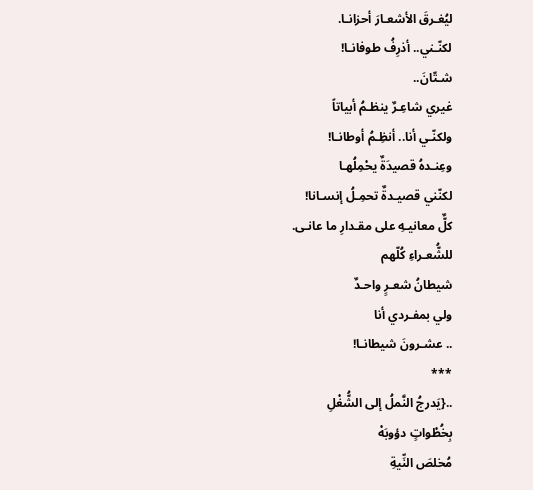ليُغـرقَ الأشعـارَ أحزانـا.
لكنّـني.. أذرِفُ طوفانـا!
شـتّانَ..
غيري شاعِـرٌ ينظـمُ أبياتاً
ولكنّـي أنا.. أنظِـمُ أوطانـا!
وعِنـدهُ قصيدَةٌ يحْمِلُهـا
لكنّني قصيـدةٌ تحمِـلُ إنسـانا!
كلٌّ معانيـهِ على مقـدارِ ما عانـى.
للشُّعـراءِ كُلّهم
شيطانُ شعـرٍ واحـدٌ
ولي بمفـردي أنا
.. عشـرونَ شيطانـا!
***
..{يَدرجُ النَّملُ إلى الشُّغْلِ
بِخُطْواتٍ دؤوبَهْ
مُخلصَ النِّيةِ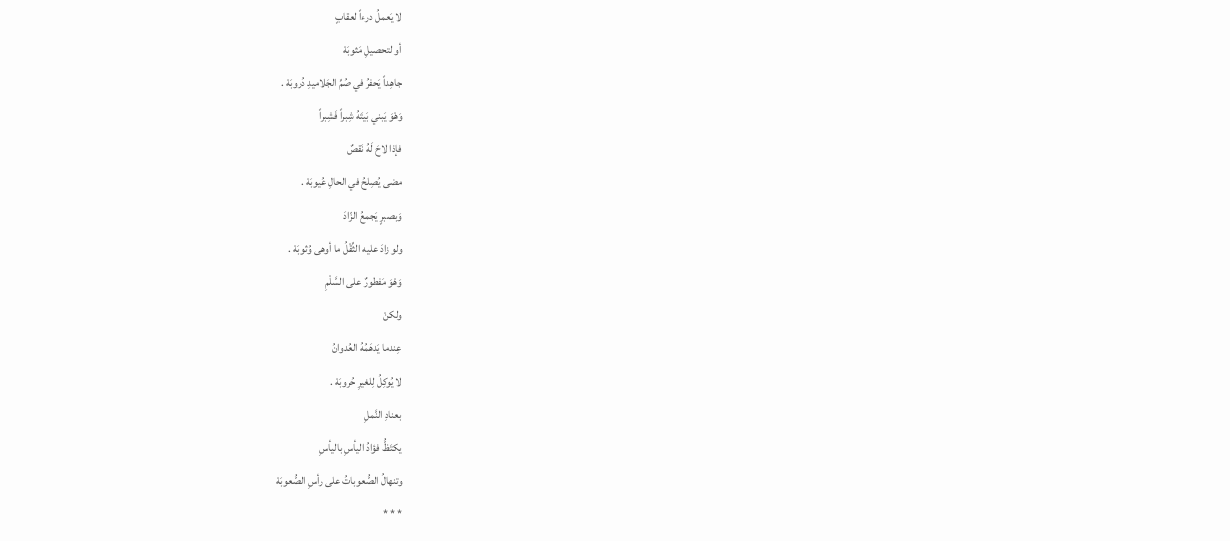لا يَعملُ درءاً لعقابٍ
أو لتحصيلِ مَثوبَهْ
جاهِداً يَحفرُ في صُمِّ الجَلاميدِ دُروبَهْ .
وَهْوَ يَبني بَيتَهُ شِبراً فَشِبراً
فإذا لاحَ لَهُ نَقصٌ
مضى يُصِلحُ في الحالِ عُيوبَهْ .
وَبصبرٍ يَجمعُ الزّادَ
ولو زادَ عليه الثِّقْلُ ما أوهى وُثوبَهْ .
وَهْوَ مَفطورٌ على السَّلْمِ
ولكنْ
عِندما يَدهَمُهُ العُدوانُ
لا يُوكِلُ لِلغيرِ حُروبَهْ .
بعنادِ النَّملِ
يكتَظُّ فؤادُ اليأسِ باليأسِ
وتنهالُ الصُّعوباتُ على رأسِ الصُّعوبَهْ
* * *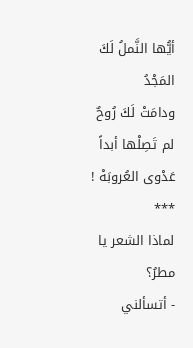أيُّها النَّملُ لَكَ المَجْدُ
ودامَتْ لَكَ رُوحٌ
لم تَصِلْها أبداً عَدْوى العُروبَهْ !
***
لماذا الشعر يا مطرُ؟
- أتسألني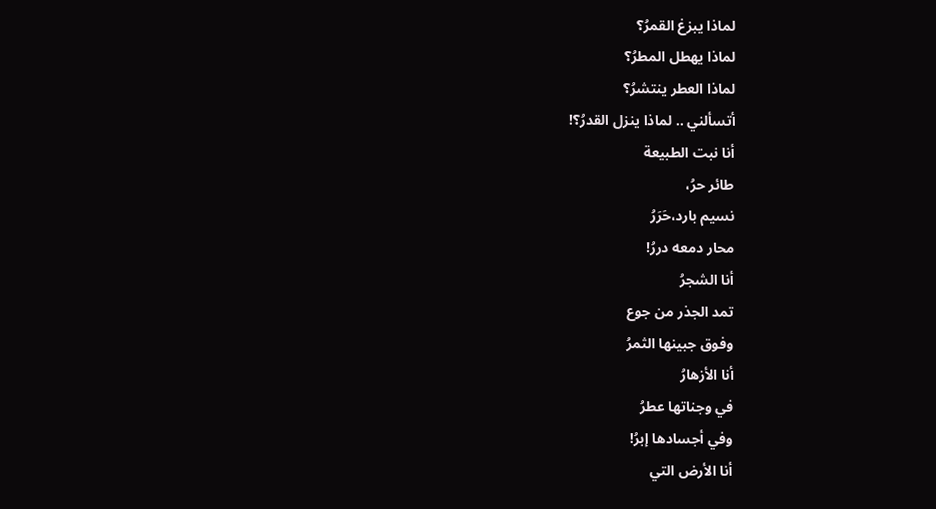لماذا يبزغ القمرُ؟
لماذا يهطل المطرُ؟
لماذا العطر ينتشرُ؟
أتسألني .. لماذا ينزل القدرُ؟!
أنا نبت الطبيعة
طائر حرُ،
نسيم بارد،حَرَرُ
محار دمعه دررُ!
أنا الشجرُ
تمد الجذر من جوع
وفوق جبينها الثمرُ
أنا الأزهارُ
في وجناتها عطرُ
وفي أجسادها إبرُ!
أنا الأرض التي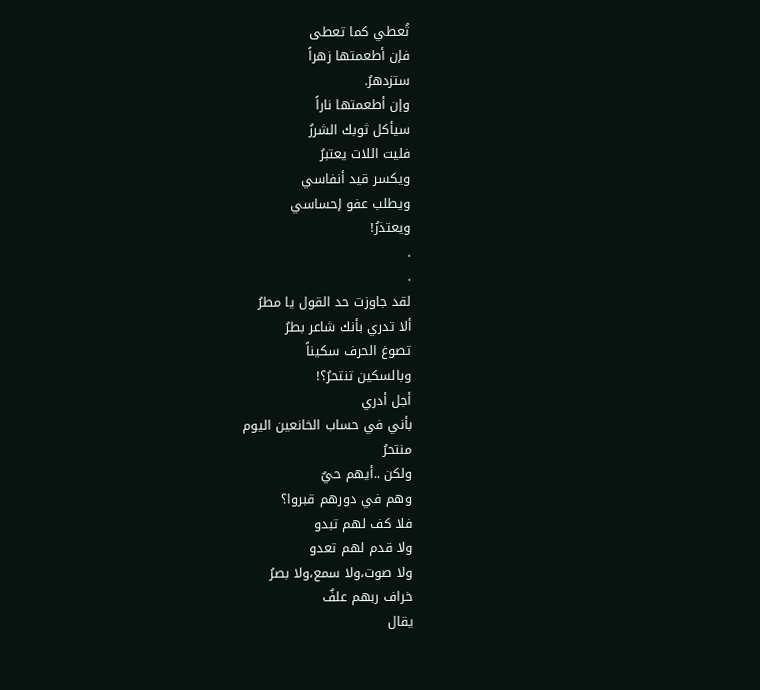تُعطي كما تعطى
فإن أطعمتها زهراً
ستزدهرُ.
وإن أطعمتها ناراً
سيأكل ثوبك الشررُ
فليت اللات يعتبرُ
ويكسر قيد أنفاسي
ويطلب عفو إحساسي
ويعتذرُ!
.
.
لقد جاوزت حد القول يا مطرُ
ألا تدري بأنك شاعر بطرُ
تصوغ الحرف سكيناً
وبالسكين تنتحرُ؟!
أجل أدري
بأني في حساب الخانعين اليوم
منتحرُ
ولكن ..أيهم حيٌ
وهم في دورهم قبروا؟
فلا كف لهم تبدو
ولا قدم لهم تعدو
ولا صوت،ولا سمع،ولا بصرُ
خراف ربهم علفٌ
يقال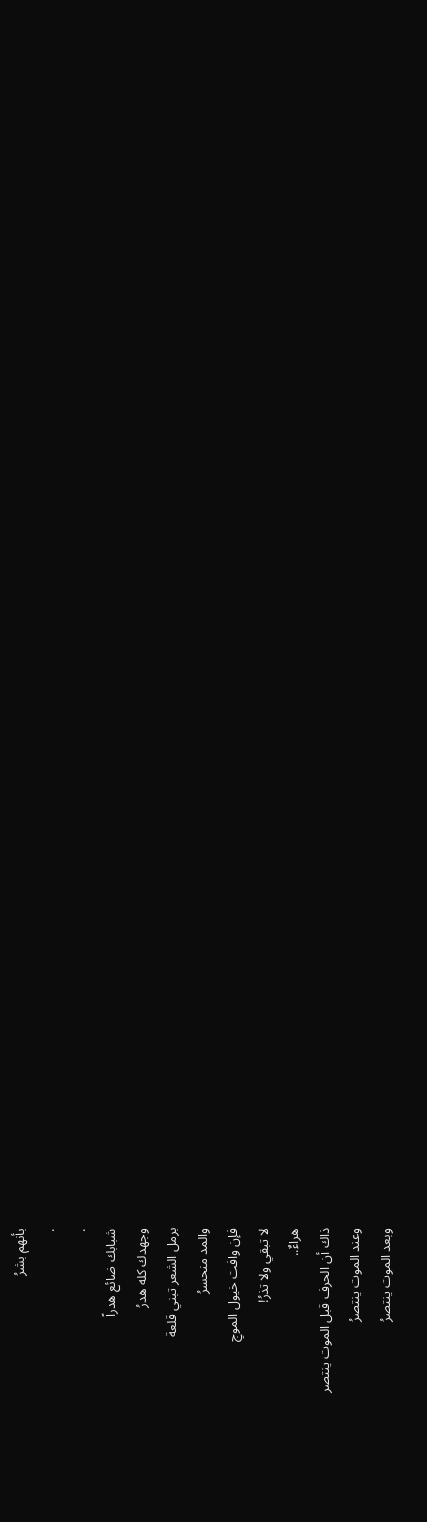بأنهم بشرُ
.
.
شبابك ضائع هدراً
وجهدك كله هدرُ
برمل الشعر تبني قلعة
والمد منحسرُ
فإن وافت خيول الموجِ
لا تبقي ولا تذرُ!
هراءٌ..
ذاك أن الحرف قبل الموت ينتصر
وعند الموت ينتصرُ
وبعد الموت ينتصرُ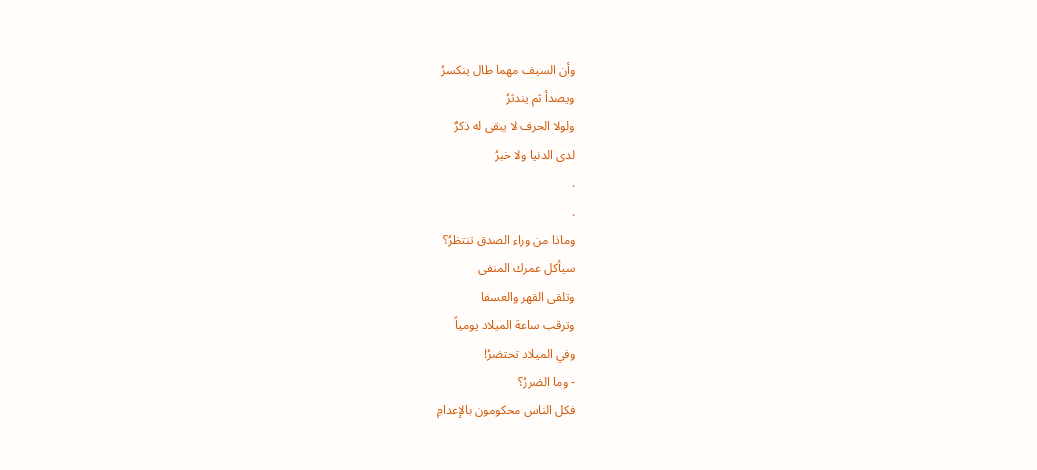وأن السيف مهما طال ينكسرُ
ويصدأ ثم يندثرُ
ولولا الحرف لا يبقى له ذكرٌ
لدى الدنيا ولا خبرُ
.
.
وماذا من وراء الصدق تنتظرُ؟
سيأكل عمرك المنفى
وتلقى القهر والعسفا
وترقب ساعة الميلاد يومياً
وفي الميلاد تحتضرُ!
- وما الضررُ؟
فكل الناس محكومون بالإعدامِ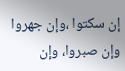إن سكتوا ،وإن جهروا
وإن صبروا، وإن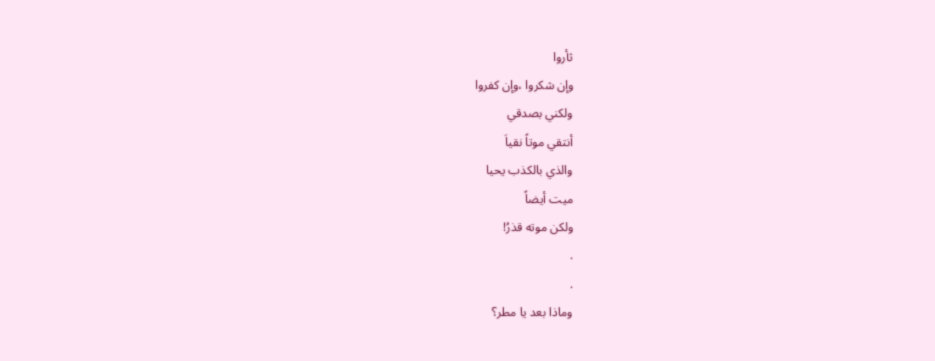ثأروا
وإن شكروا ،وإن كفروا
ولكني بصدقي
أنتقي موتاً نقياَ
والذي بالكذب يحيا
ميت أيضاً
ولكن موته قذرُ!
.
.
وماذا بعد يا مطر؟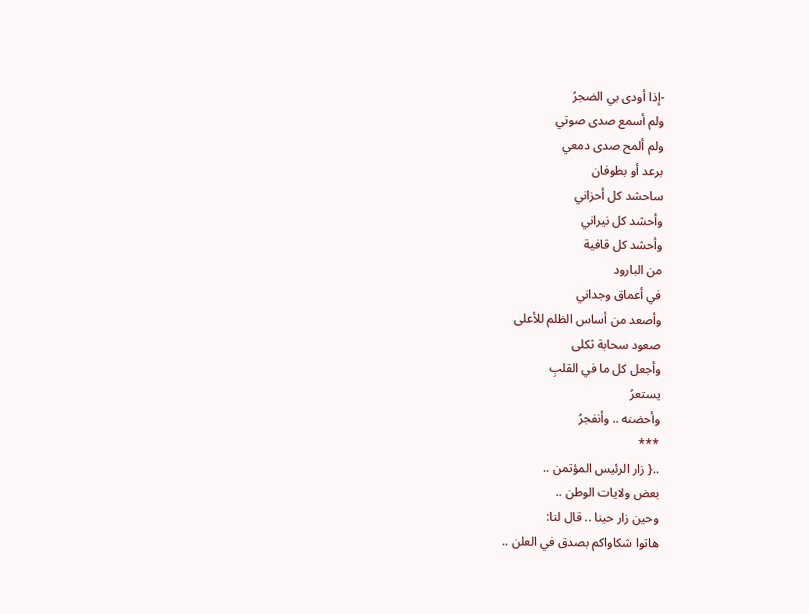-إذا أودى بي الضجرُ
ولم أسمع صدى صوتي
ولم ألمح صدى دمعي
برعد أو بطوفان
ساحشد كل أحزاني
وأحشد كل نيراني
وأحشد كل قافية
من البارود
في أعماق وجداني
وأصعد من أساس الظلم للأعلى
صعود سحابة ثكلى
وأجعل كل ما في القلبِ
يستعرُ
وأحضنه .. وأنفجرُ
***
..{ زار الرئيس المؤتمن ..
بعض ولايات الوطن ..
وحين زار حينا .. قال لنا:
هاتوا شكاواكم بصدق في العلن ..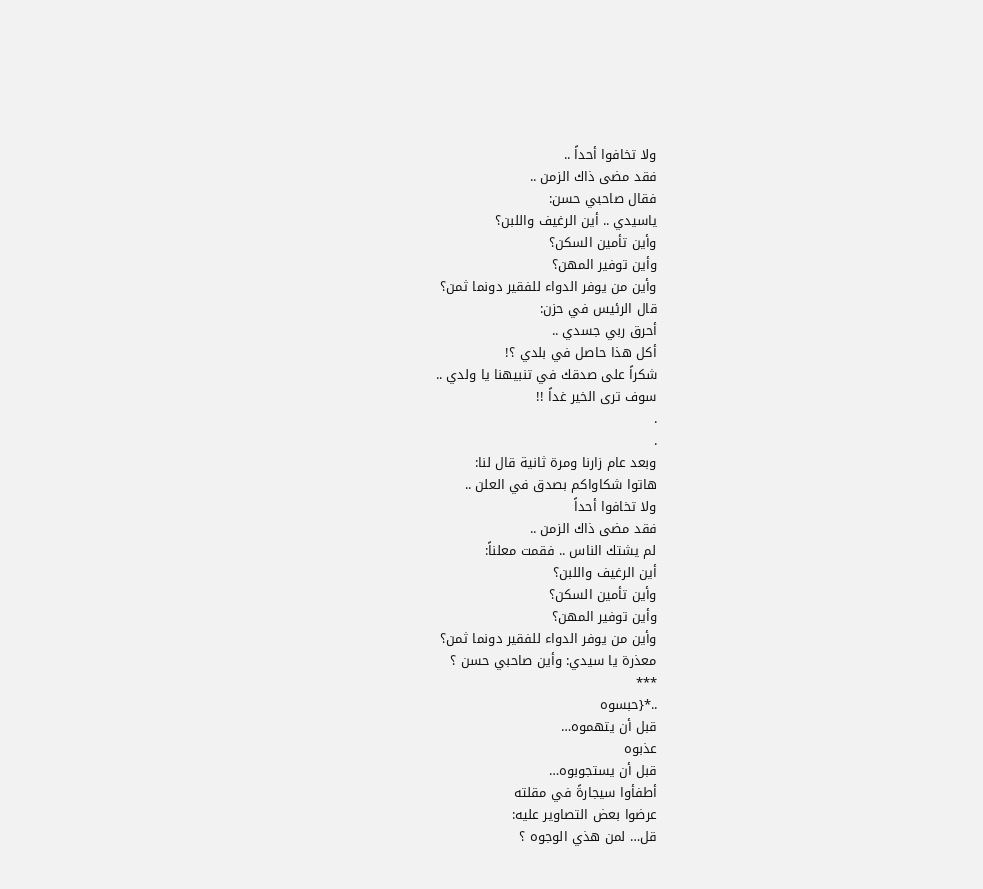ولا تخافوا أحداً ..
فقد مضى ذاك الزمن ..
فقال صاحبي حسن:
ياسيدي .. أين الرغيف واللبن؟
وأين تأمين السكن؟
وأين توفير المهن؟
وأين من يوفر الدواء للفقير دونما ثمن؟
قال الرئيس في حزن:
أحرق ربي جسدي ..
أكل هذا حاصل في بلدي ؟!
شكراً على صدقك في تنبيهنا يا ولدي ..
سوف ترى الخير غداً !!
.
.
وبعد عام زارنا ومرة ثانية قال لنا:
هاتوا شكاواكم بصدق في العلن ..
ولا تخافوا أحداً
فقد مضى ذاك الزمن ..
لم يشتك الناس .. فقمت معلناً:
أين الرغيف واللبن؟
وأين تأمين السكن؟
وأين توفير المهن؟
وأين من يوفر الدواء للفقير دونما ثمن؟
معذرة يا سيدي: وأين صاحبي حسن ؟
***
..*{حبسوه
قبل أن يتهموه…
عذبوه
قبل أن يستجوبوه…
أطفأوا سيجارةً في مقلته
عرضوا بعض التصاوير عليه:
قل… لمن هذي الوجوه ؟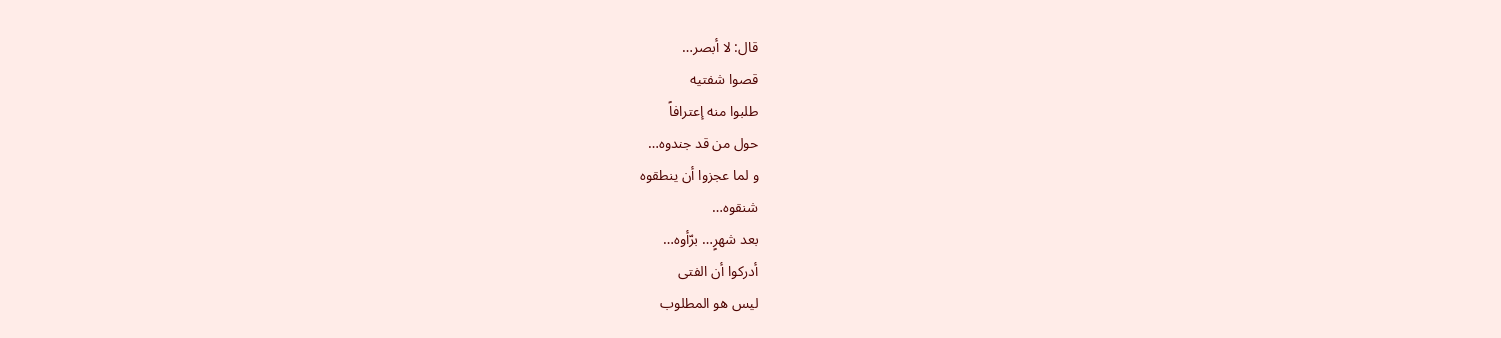قال: لا أبصر…
قصوا شفتيه
طلبوا منه إعترافاً
حول من قد جندوه…
و لما عجزوا أن ينطقوه
شنقوه…
بعد شهرٍ… برّأوه…
أدركوا أن الفتى
ليس هو المطلوب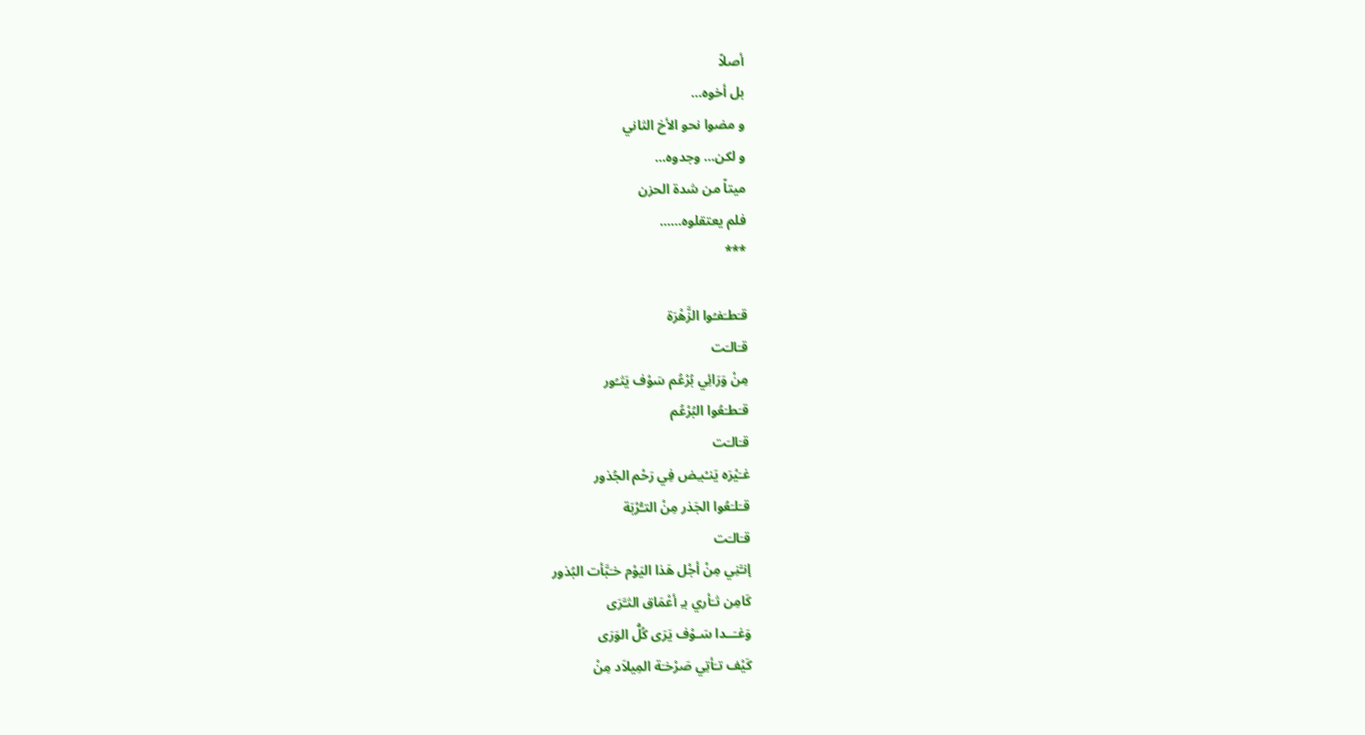أصلاً
بل أخوه…
و مضوا نحو الأخ الثاني
و لكن… وجدوه…
ميتاً من شدة الحزن
فلم يعتقلوه……
***

قـَطـَفـُوا الزَّهْرَة
قـَالـَت
مِنْ وَرَائِي بُرْعُم سَوْف يَثـُور
قـَطـَعُوا البُرْعُم
قـَالـَت
غـَيْرَه يَنـْبـِض فِي رَحْم الجُذور
قـَلـَعُوا الجَذر مِنْ التـُّرْبَة
قـَالـَت
إنـَّنِي مِنْ أجْل هَذا اليَوْم خـَبَّأت البُذور
كَامِن ثـَأري بـِ أعْمَاق الثـَّرَى
وَغـَــدا سَـوْف يَرَى كُلُّ الوَرَى
كَيْف تـَأتِي صَرْخـَة المِيلاَد مِنْ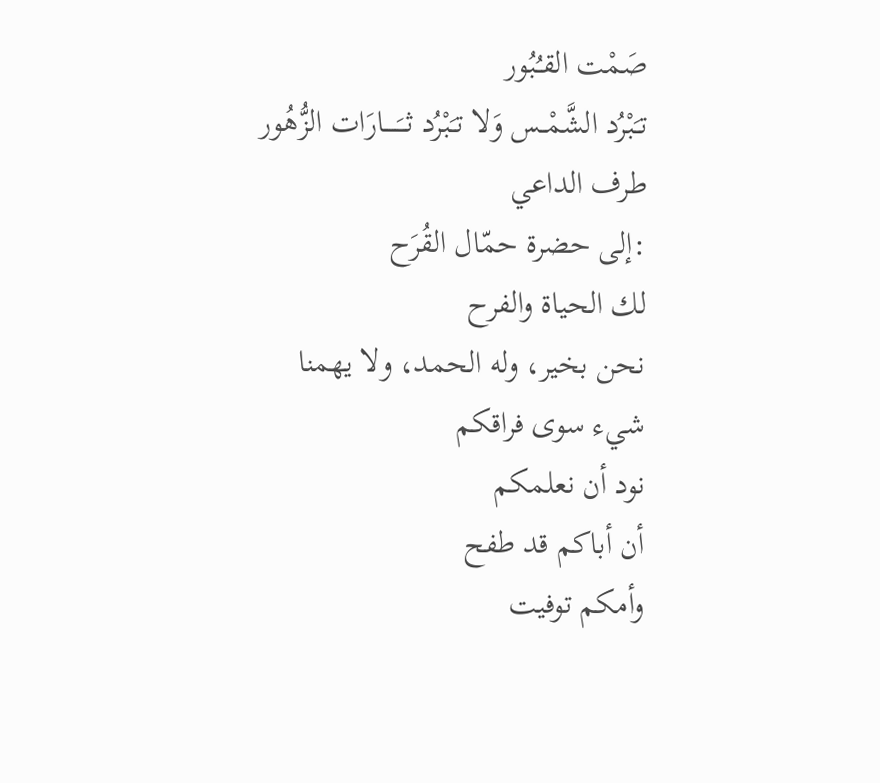صَمْت القـُبُور
تـَبْرُد الشَّمْــس وَلا تـَبْرُد ثــَـــــارَات الزُّهُور
طرف الداعي
:إلى حضرة حمّال القُرَح
لك الحياة والفرح
نحن بخير، وله الحمد، ولا يهمنا
شيء سوى فراقكم
نود أن نعلمكم
أن أباكم قد طفح
وأمكم توفيت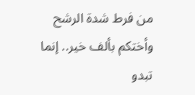من فرط شدة الرشح
وأختكم بألف خير.. إنما
تبدو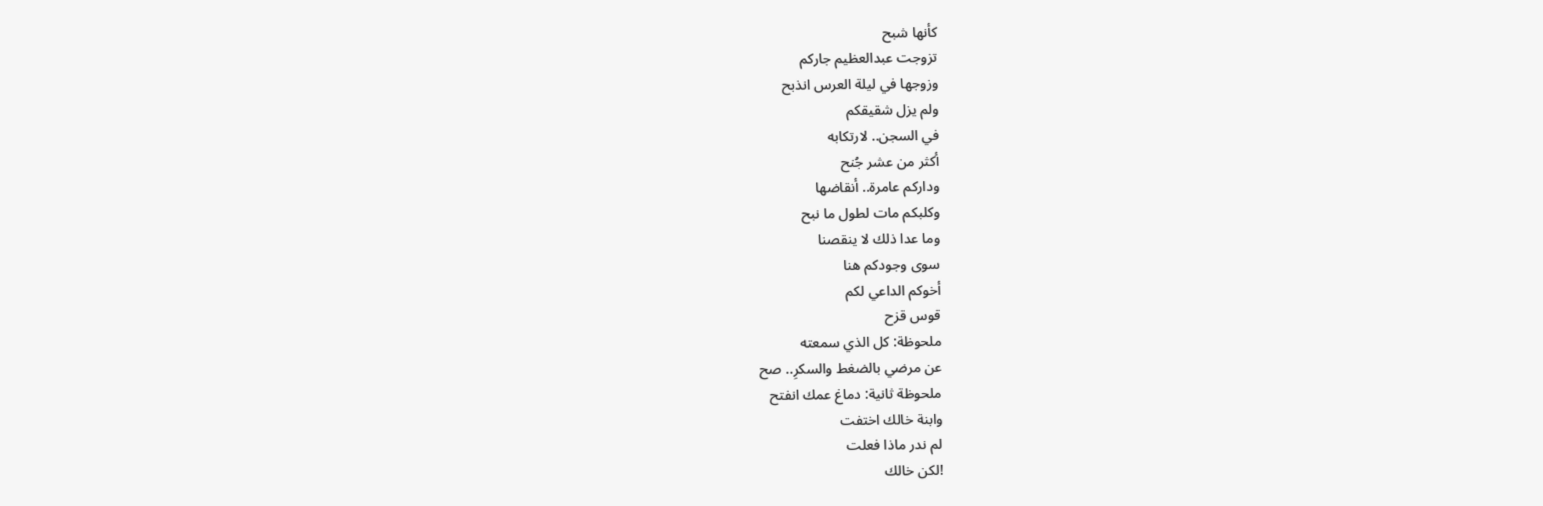كأنها شبح
تزوجت عبدالعظيم جاركم
وزوجها في ليلة العرس انذبح
ولم يزل شقيقكم
في السجن.. لارتكابه
أكثر من عشر جُنح
وداركم عامرة.. أنقاضها
وكلبكم مات لطول ما نبح
وما عدا ذلك لا ينقصنا
سوى وجودكم هنا
أخوكم الداعي لكم
قوس قزح
ملحوظة: كل الذي سمعته
عن مرضي بالضغط والسكرِ.. صح
ملحوظة ثانية: دماغ عمك انفتح
وابنة خالك اختفت
لم ندر ماذا فعلت
!لكن خالك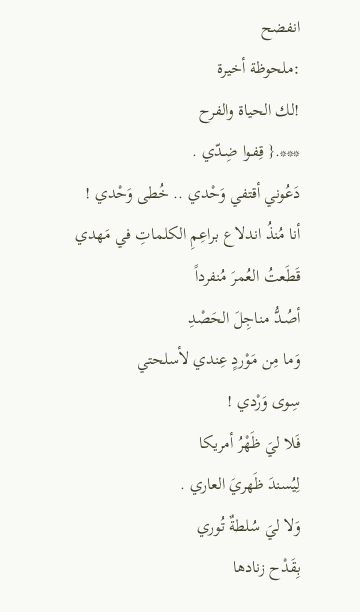انفضح
:ملحوظة أخيرة
!لك الحياة والفرح
***.{ قِفـوا ضِـدّي .
دَعُوني أقتفي وَحْدي .. خُطى وَحْدي !
أنا مُنذُ اندلاع براعِمِ الكلماتِ في مَهدي
قَطَعتُ العُمرَ مُنفرداً
أصُـدُّ مناجِلَ الحَصْدِ
وَما مِن مَوْردٍ عِندي لأسلحتي
سِوى وَرْدي !
فَلا ليَ ظَهْرُ أمريكا
لِيُسندَ ظَهريَ العاري .
وَلا ليَ سُلطةٌ تُوري
بِقَدْح زنادها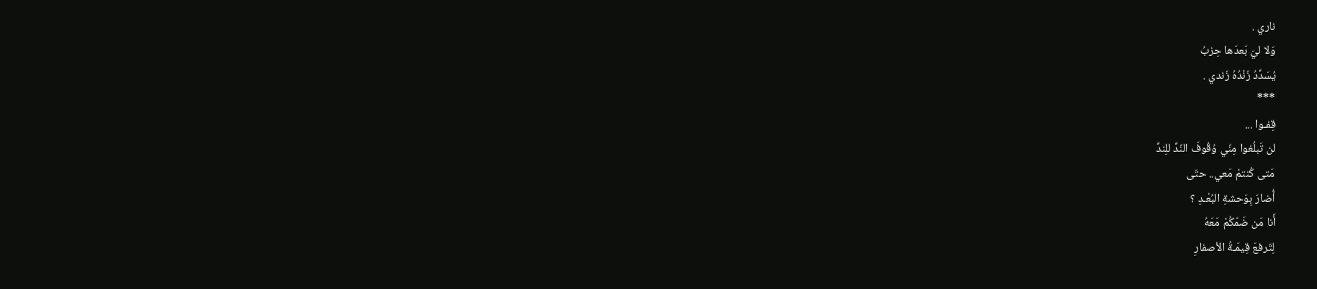ناري .
وَلا ليَ بَعدَها حِزبُ
يُسَدِّدُ زَنْدُهُ زَندي .
***
قِفـوا ...
لن تَبلُغوا مِنّي وُقُوفَ النّدِّ للِندِّ
مَتى كُنتمْ مَعي.. حتَى
أُضارَ بِوَحشةِ البُعْـدِ ؟
أَنا مَن ضَمّكُمْ مَعَهُ
لِتَرفعَ قِيمَـةُ الأصفارِ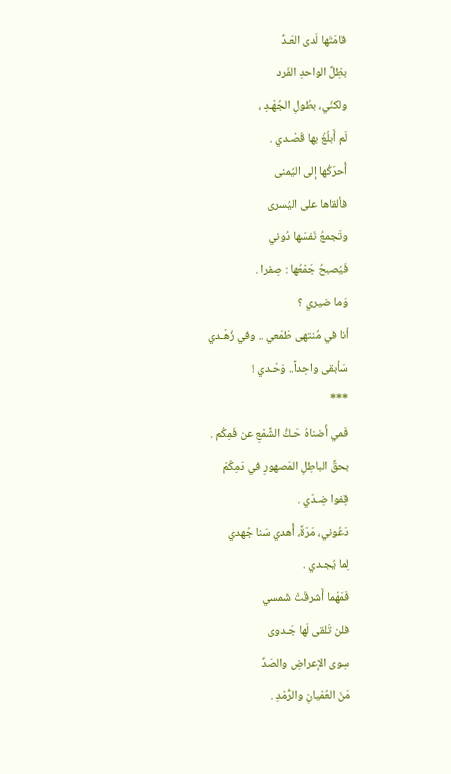قامَتَها لَدى العَـدِّ
بظِلِّ الواحدِ الفَرد
ولكنّي، بطُولِ الجُهْـدِ ،
لَم أَبلُغْ بها قَصْـدي .
أُحرّكُها إلى اليُمنى
فألقاها على اليُسرى
وتَجمعُ نَفسَها دُوني
فَيُصبحُ جَمْعُها : صِفرا .
وَما ضيري ؟
أنا في مُنتهى طَمَعي .. وفي زُهْـدي
سَأبقى واحِداً.. وَحْـدي !
***
فَمي أَضناهُ حَـكُّ الشَّمْعِ عن فَمِكُم .
بحقِّ الباطِلِ المَصهورِ في دَمِكُمْ
قِفوا ضِـدّي .
دَعُوني، مَرّةً، أُهدي سَنا جُهدي
لِما يُجـدي .
فَمَهْما أَشرقَتْ شَمسي
فلن تَلقى لَها جَـدوى
سِوى الإعراضِ والصَدِّ
مَنَ العُمْيانِ والرُّمْدِ .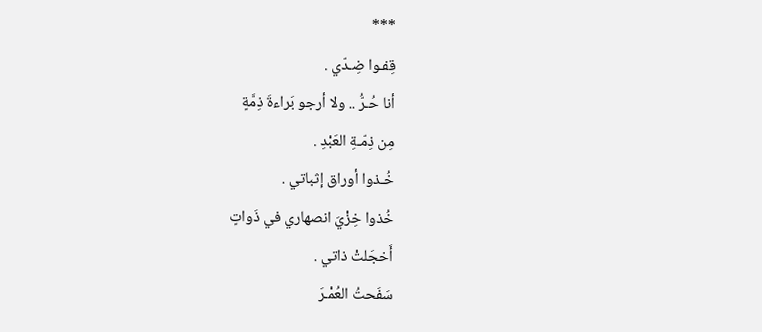***
قِفـوا ضِـدّي .
أنا حُـرُّ .. ولا أرجو بَراءةَ ذِمَّةٍ
مِن ذِمّـةِ العَبْدِ .
خُـذوا أوراق إثباتي .
خُذوا خِزْيَ انصهاري في ذَواتٍ
أَخجَلتْ ذاتي .
سَفَحتُ العُمْـرَ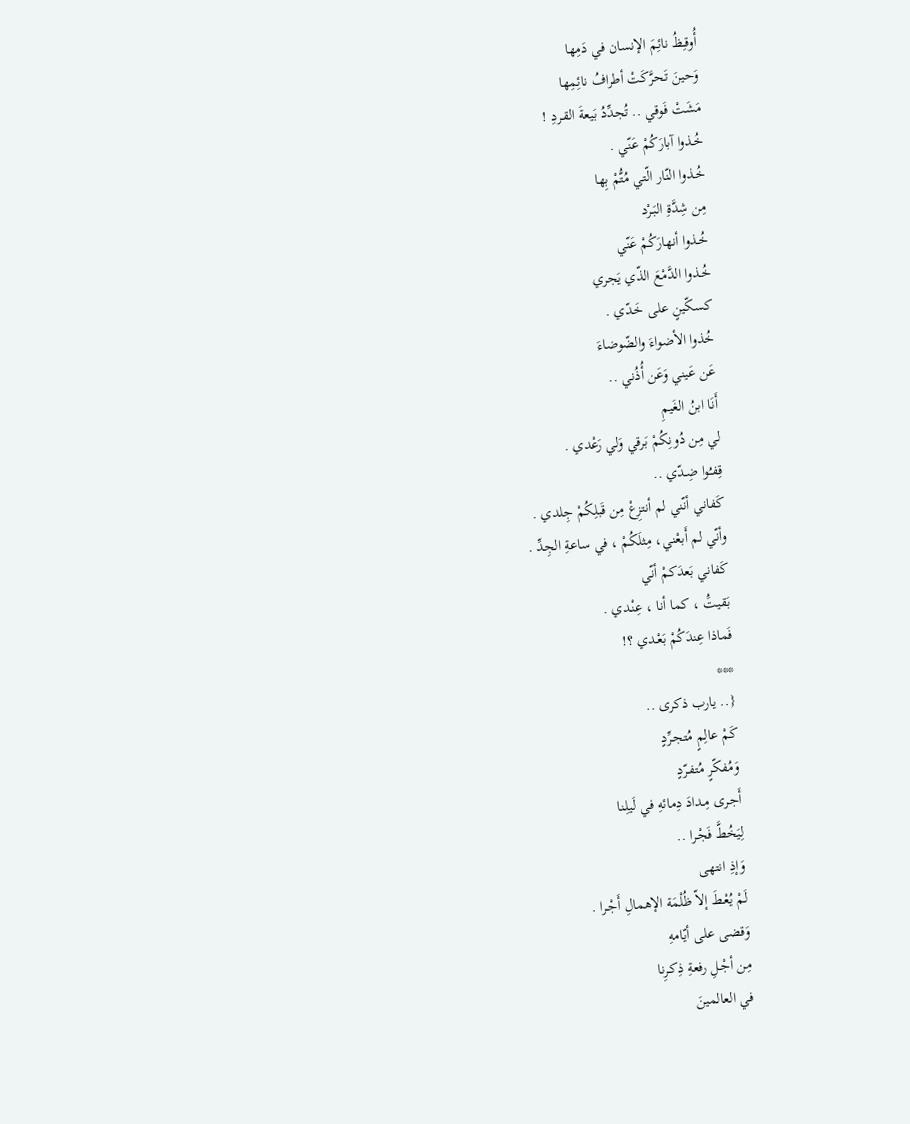أُوقـِظُ نائِمَ الإنسان في دَمِها
وَحينَ تَحرَّكَتْ أطرافُ نائِمِها
مَشَتْ فَوقي .. تُجدِّدُ بَيعةَ القـردِ !
خُـذوا آبارَكُمْ عَنّي .
خُـذوا النّار الّتي مُتُّمْ بِها
مِن شِدَّةِ البَـرْد
خُـذوا أنهارَكُمْ عَنّي
خُـذوا الدَّمْعَ الذّي يَجري
كسكّينٍ على خَـدّي .
خُذوا الأضواءَ والضّوضاءَ
عَن عَيني وَعَن أُذُني ..
أَنَا ابنُ الغَيمِ
لي مِن دُونِكُمْ بَرقي وَلي رَعْدي .
قِفـُوا ضِـدّي ..
كَفاني أنّني لم أنتزِعْ مِن قَبلِكُمْ جِلدي .
وأنّي لم أَبعْني، مِثلَكُمْ ، في ساعةِ الجِدِّ .
كَفاني بَعدَكمْ أنّي
بَقيتَُ ، كما أنا ، عِنْـدي .
فَماذا عِندَكُمْ بَعْـدي ؟!
***
{.. يارب ذكرى ..
كَمْ عالِمٍ مُتجـرِّدٍ
وَمُفكّرٍ مُتفـرّدٍ
أَجـرى مِـدادَ دِمائهِ في لَيلِـنا
لِيَخُطَّ فَجْـرا ..
وَإذِ انتهى
لَمْ يُعْـطَ إلاّ ظُلْمَة الإهمالِ أَجْـرا .
وَقضى على أيّامهِ
مِن أجْـلِ رفعةِ ذِكـرِنا
في العالمينَ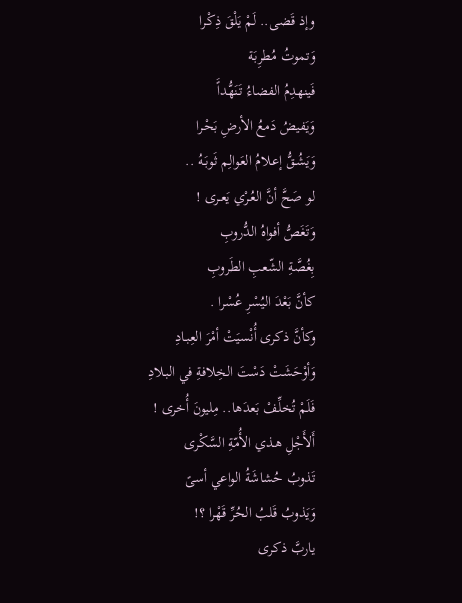وإذ قَضى.. لَمْ يَلْقَ ذِكْـرا
وَتموتُ مُطرِبَة
فَينهدِمُ الفضاءُ تَنَهُّداًَ
وَيَفيضُ دَمعُ الأرضِ بَحْـرا
وَيَشُـقُّ إعـلامُ العَوالِم ثَوبَـهُ ..
لو صَحَّ أنَّ العُـرْي يَعـرى !
وَتَغَصُّ أفواهُ الدُّروبِ
بِغُصَّةِ الشّعبِ الطَروبِ
كأنَّ بَعْدَ اليُسْرِ عُسْرا .
وكأنَّ ذكرى أُنْسيَتْ أمْرَ العِبـادِ
وَأوْحَشَتْ دَسْتَ الخِلافةِ في البـلادِ
فَلَمْ تُخلِّفْ بَعدَها.. مِليونَ أُخرى !
أَلأَجْلِ هـذي الأُمّةِ السَّكْرى
تَذوبُ حُشاشَةُ الواعي أسىً
وَيَذوبُ قَلبُ الحُرِّ قَهْرا ؟!
ياربَّ ذكرى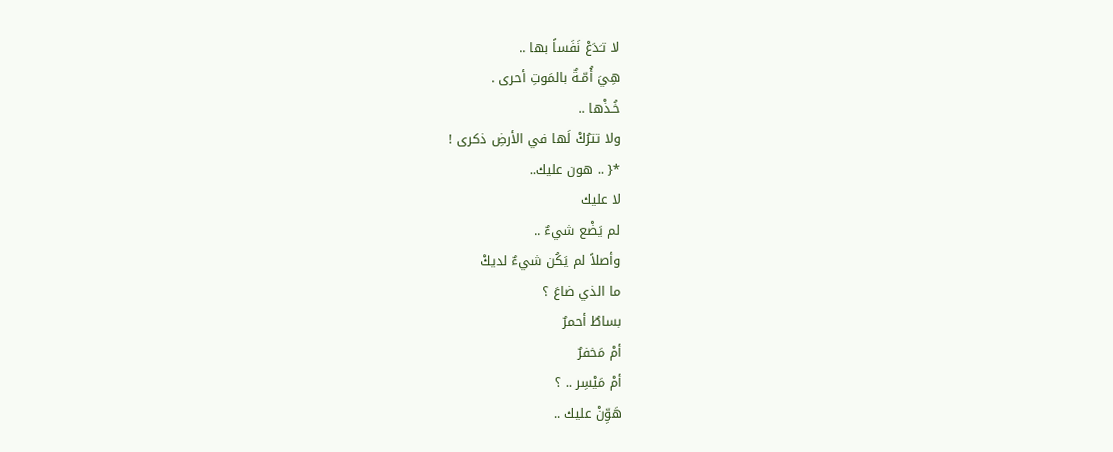لا تـَدَعْ نَفَساً بها ..
هِيَ أُمّـةٌ بالمَوتِ أحرى .
خُـذْها ..
ولا تترُكْ لَها في الأرضِ ذكرى !
*{ .. هون عليك..
لا عليك
لم يَضْع شيءٌ ..
وأصلاً لم يَكُن شيءٌ لديكْ
ما الذي ضاعَ ؟
بساطٌ أحمرٌ
أمْ مَخفرٌ
أمْ مَيْسِر .. ؟
هَوِّنْ عليك ..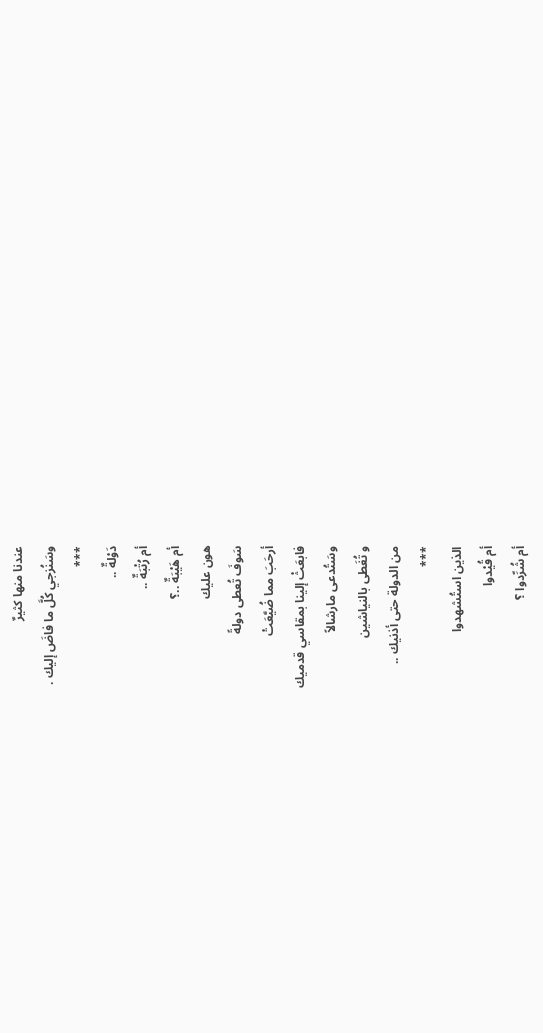عندنا منها كثيرٌ
وسَنُزجي كُلَّ ما فاضَ إليك .
***
دَوْلةٌ ..
أم رُتْبَةٌ ..
أم هَيْبَةٌ ..؟
هون عليك
سَوفَ تُعطى دولةً
أرحَبَ مما ضُيَّعَتْ
فابعَثْ إلينا بمقاسي قدميك
وسَتُدعى مارشالاً
و تُغَطى بالنياشين
من الدولة حتى أذنيك ..
***
الذين استُشهدوا
أم قُيْدوا
أم شُرِّدوا ؟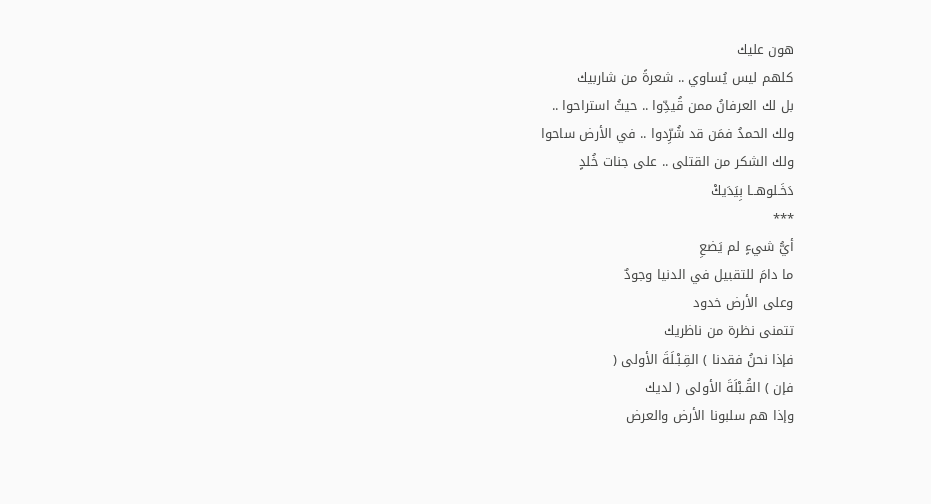هون عليك
كلهم ليس يُساوي .. شعرةً من شاربيك
بل لك العرفانُ ممن قُيدِّوا .. حيثُ استراحوا ..
ولك الحمدُ فمَن قد شُرِّدوا .. في الأرض ساحوا
ولك الشكر من القتلى .. على جنات خُلدٍ
دَخَـلوهــا بِيَدَيكْ
***
أيُّ شيءٍ لم يَضعِ
ما دامَ للتقبيل في الدنيا وجودٌ
وعلى الأرض خدود
تتمنى نظرة من ناظريك
فإذا نحنُ فقدنا ) القِـبْـلَةَ الأولى (
فإن ) القُـبْلَةَ الأولى ( لديك
وإذا هم سلبونا الأرض والعرض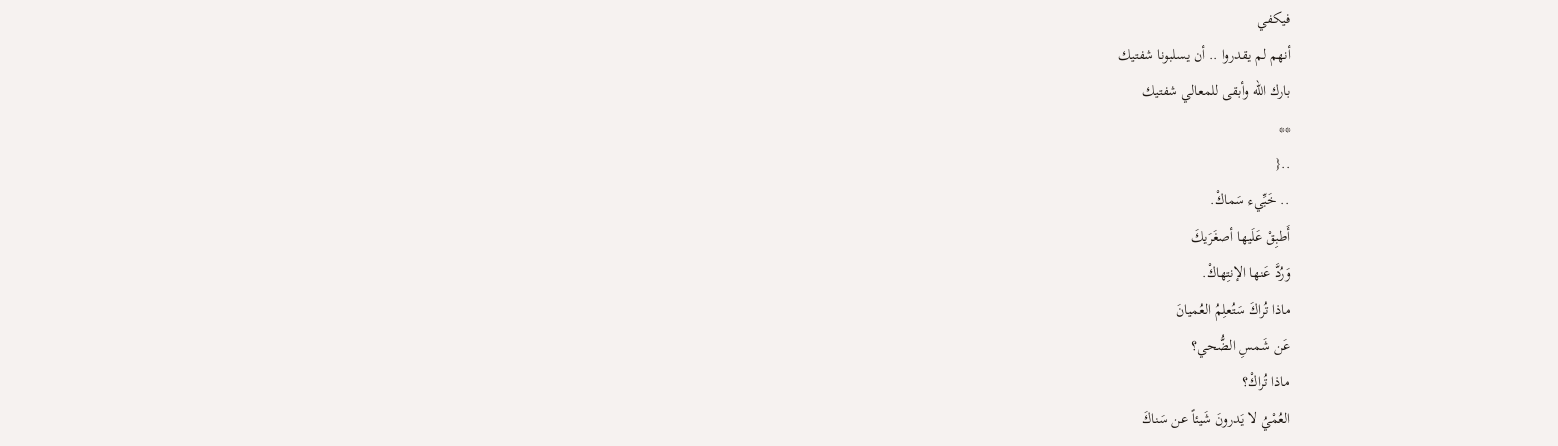فيكفي
أنهم لم يقدروا .. أن يسلبونا شفتيك
بارك الله وأبقى للمعالي شفتيك
**
..{
.. خَبِّيء سَماكْ.
أَطبِقْ عَلَيها أصغَرَيكَ
وَرُدَّ عَنها الإنتِهاكْ.
ماذا تُراكَ سَتُعلِمُ العُميانَ
عَن شَمسِ الضُّحي؟
ماذا تُراكْ؟
العُمْيُ لا يَدرونَ شَيئاً عن سَناكَ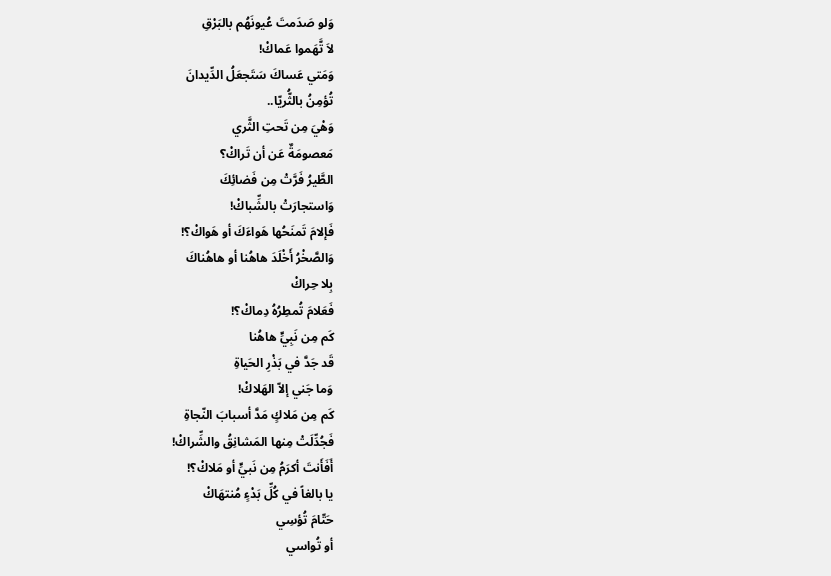وَلو صَدَمتَ عُيونَهُم بالبَرْقِ
لاَ تَّهَموا عَماكْ!
وَمَتي عَساكَ سَتَجعَلُ الدِّيدانَ
تُؤمِنُ بالثُّريّا..
وَهْيَ مِن تَحتِ الثَّري
مَعصومَةٌ عَن أن تَراكْ؟
الطَّيرُ فَرَّتْ مِن فَضائِكَ
وَاستجارَتْ بالشِّباكْ!
فَإلامَ تَمنَحُها هَواءَكَ أو هَواكْ؟!
وَالصَّخْرُ أَخْلَدَ هاهُنا أو هاهُناكَ
بِلا حِراكْ
فَعَلامَ تُمطِرُهُ دِماكْ؟!
كَم مِن نَبِيٍّ هاهُنا
قَد جَدَّ في بَذْرِ الحَياةِ
وَما جَني إلاّ الهَلاكْ!
كَم مِن مَلاكٍ مَدَّ أسبابَ النّجاةِ
فَجُدِّلَتْ مِنها المَشانِقُ والشِّراكْ!
أَفَأَنتَ أكرَمُ مِن نَبيٍّ أو مَلاكْ؟!
يا بالغاً في كُلِّ بَدْءٍ مُنتهَاكْ
حَتّامَ تُؤسِي
أو تُواسي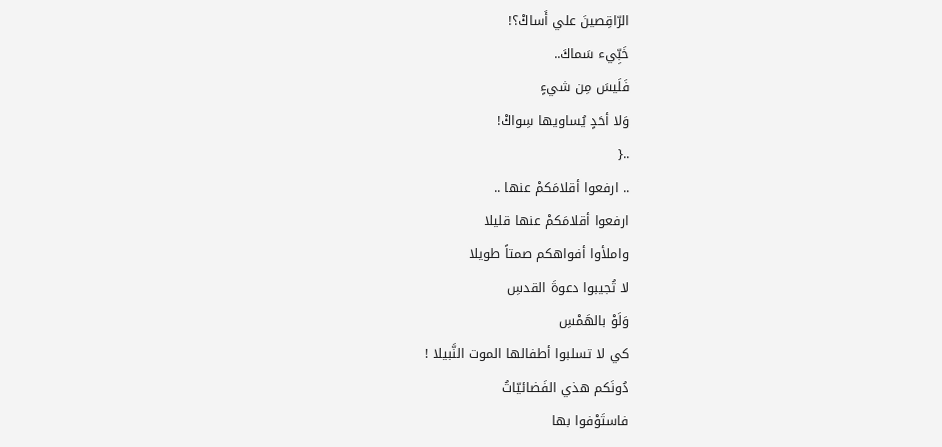الرّاقِصينَ علي أَساكْ؟!
خَبِّيء سَماكَ..
فَلَيسَ مِن شيءٍ
وَلا أحَدٍ يُساويها سِواكْ!
..{
.. ارفعوا أقلامَكمْ عنها ..
ارفعوا أقلامَكمْ عنها قليلا
واملأوا أفواهكم صمتاً طويلا
لا تُجيبوا دعوةَ القدسِ
وَلَوْ بالهَمْسِ
كي لا تسلبوا أطفالها الموت النَّبيلا !
دُونَكم هذي الفَضائيّاتُ
فاستَوْفوا بها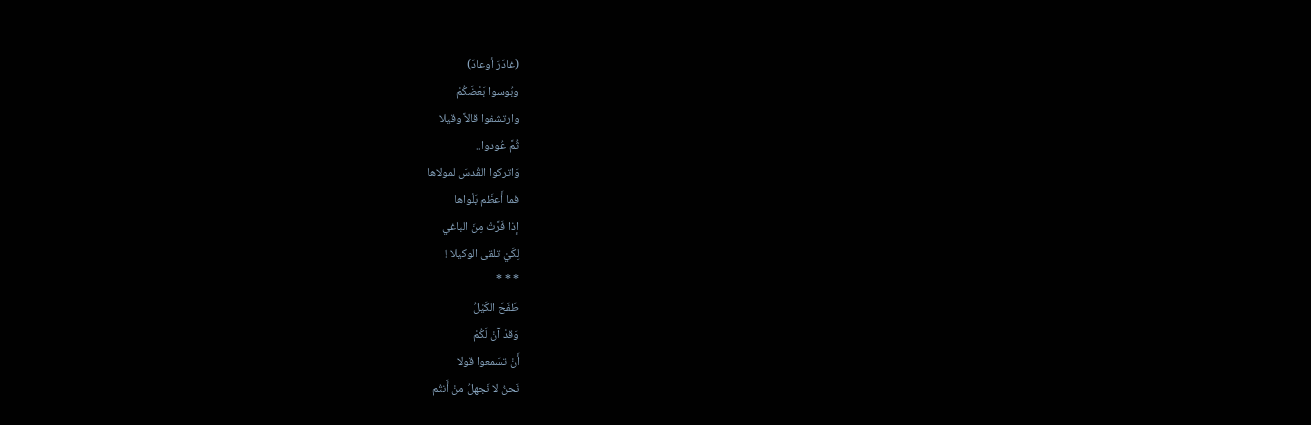(غادَرَ أوعادَ)
وبُوسوا بَعْضَكُمْ
وارتشفوا قالاً وقيلا
ثُمَّ عُودوا..
وَاتركوا القُدسَ لمولاها
فما أَعظَم بَلْواها
إذا فَرَّتْ مِنَ الباغي
لِكَيْ تلقى الوكيلا !
* * *
طَفَحَ الكَيْلُ
وَقدْ آنْ لَكُمْ
أَنْ تسَمعوا قولا
نَحنُ لا نَجهلُ منْ أَنتُم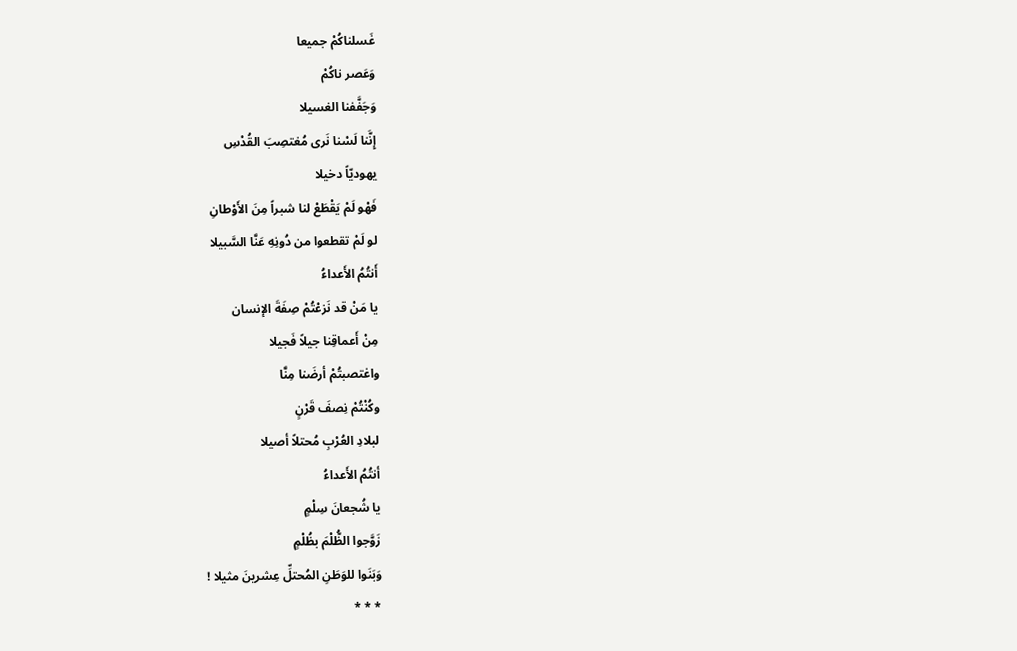غَسلناكُمْ جميعا
وَعَصر ناكُمْ
وَجَفَّفنا الغسيلا
إِنَّنا لَسْنا نَرى مُغتصِبَ القُدْسِ
يهوديّاً دخيلا
فَهْو لَمْ يَقْطَعْ لنا شبراً مِنَ الأَوْطانِ
لو لَمْ تقطعوا من دُونِهِ عَنَّا السَّبيلا
أَنتُمُ الأَعداءُ
يا مَنْ قد نَزعْتُمْ صِفَةَ الإنسان
مِنْ أَعماقِنا جيلاً فَجيلا
واغتصبتُمْ أرضَنا مِنَّا
وكُنْتُمْ نِصفَ قَرْنٍ
لبلادِ العُرْبِ مُحتلاً أصيلا
أنتُمُ الأَعداءُ
يا شُجعانَ سِلْمٍ
زَوَّجوا الظُّلْمَ بظُلْمٍ
وَبَنَوا للوَطَنِ المُحتلِّ عِشرينَ مثيلا !
* * *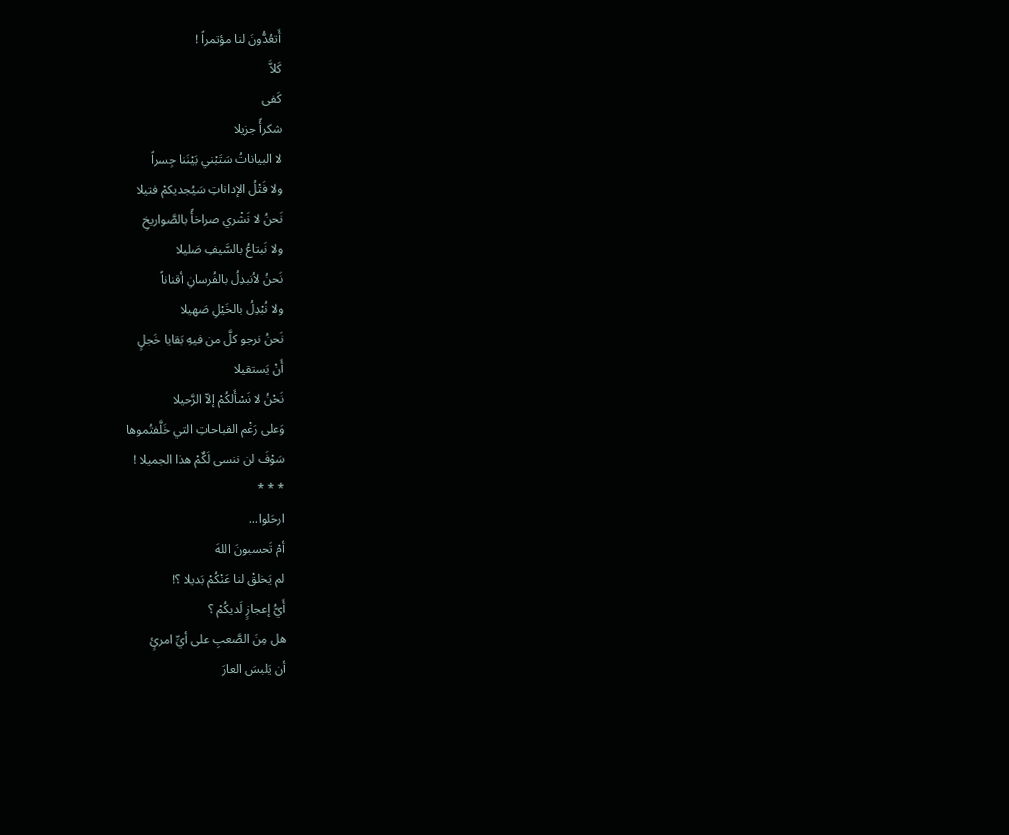أَتعُدُّونَ لنا مؤتمراً !
كَلاَّ
كَفى
شكرأً جزيلا
لا البياناتُ سَتَبْني بَيْنَنا جِسراً
ولا فَتْلُ الإداناتِ سَيُجديكمْ فتيلا
نَحنُ لا نَشْري صراخأً بالصَّواريخِ
ولا نَبتاعُ بالسَّيفِ صَليلا
نَحنُ لاُنبدِلُ بالفُرسانِ أقناناً
ولا نُبْدِلُ بالخَيْلِ صَهيلا
نَحنُ نرجو كلَّ من فيهِ بَقايا خَجلٍ
أَنْ يَستقيلا
نَحْنُ لا نَسْأَلكُمْ إلاّ الرَّحيلا
وَعلى رَغْم القباحاتِ التي خَلَّفتُموها
سَوْفَ لن ننسى لَكٌمْ هذا الجميلا !
* * *
ارحَلوا...
أمْ تَحسبونَ اللهَ
لم يَخلقْ لنا عَنْكُمْ بَديلا ؟!
أَيُّ إعجازٍ لَديكُمْ ؟
هل مِنَ الصَّعبِ على أيِّ امرئٍ
أن يَلبسَ العارَ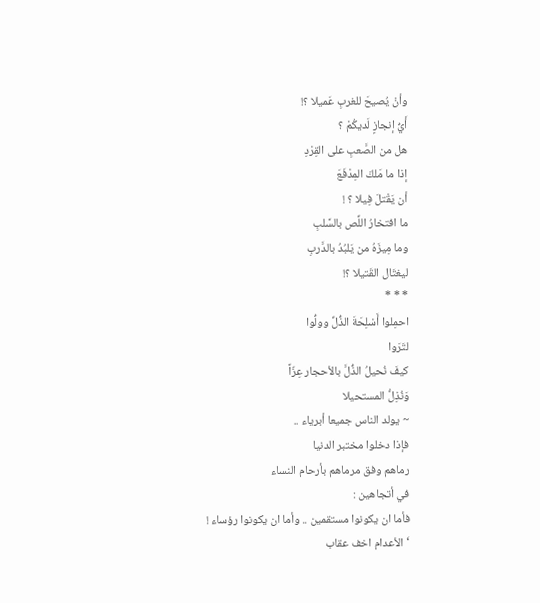وأنْ يُصيحَ للغربِ عَميلا ؟!
أَيُّ إنجازٍ لَديكُمْ ؟
هل من الصَّعبِ على القِرْدِ
إذا ما مَلكَ المِدْفَعَ
أن يَقْتلَ فِيلا ؟ !
ما افتخارُ اللِّص بالسَّلبِ
وما مِيزَهُ من يَلبُدُ بالدَّربِ
ليغتَال القَتيلا ؟!
* * *
احمِلوا أَسْلِحَةَ الذُّلِّ وولُّوا
لتَرَوا
كيفَ نُحيلُ الذُّلَّ بالأحجار عِزّاً
وَنُذِلُّ المستحيلا
~ يولد الناس جميعا أبرياء ..
فإذا دخلوا مختبر الدنيا
رماهم وفق مرماهم بأرحام النساء
في أتجاهين :
فأما ان يكونوا مستقمين .. وأما ان يكونوا رؤساء !
‘الأعدام اخف عقاب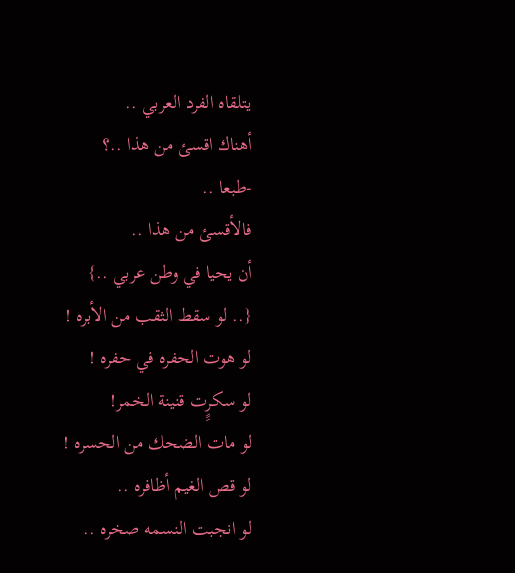يتلقاه الفرد العربي ..
أهناك اقسئ من هذا ..؟
-طبعا ..
فالأقسئ من هذا ..
أن يحيا في وطن عربي ..}
{.. لو سقط الثقب من الأبره !
لو هوت الحفره في حفره !
لو سكرٍِت قنينة الخمر!
لو مات الضحك من الحسره !
لو قص الغيم أظافره ..
لو انجبت النسمه صخره ..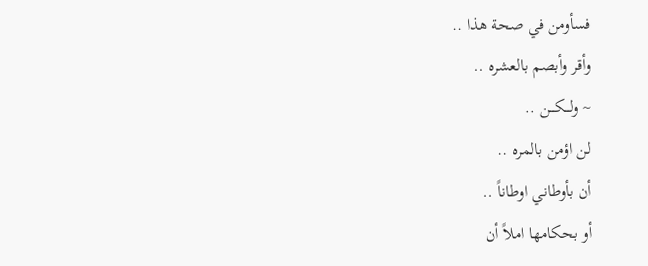فسأومن في صحة هذا ..
وأقر وأبصم بالعشره ..
~ ولـــكـــن ..
لن اؤمن بالمره ..
أن بأوطاني اوطاناً ..
أو بحكامها املاً أن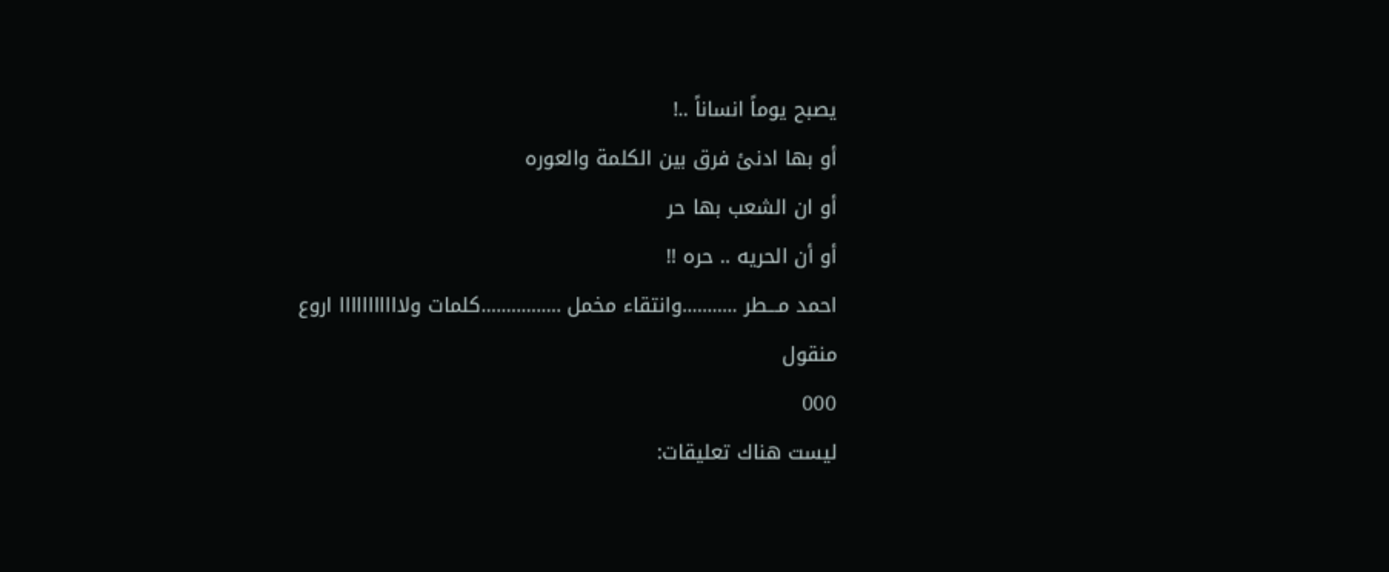يصبح يوماً انساناً ..!
أو بها ادنئ فرق بين الكلمة والعوره
أو ان الشعب بها حر
أو أن الحريه .. حره !!
احمد مـــطر ...........وانتقاء مخمل ................كلمات ولااااااااااا اروع
منقول
000
ليست هناك تعليقات: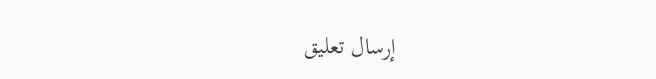إرسال تعليق